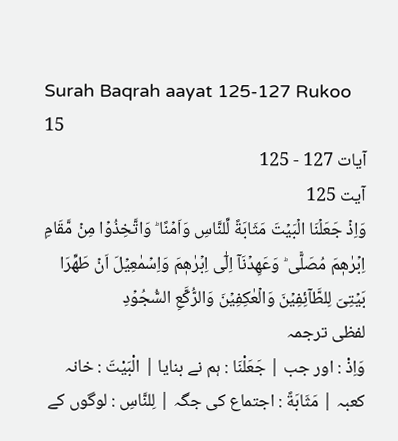Surah Baqrah aayat 125-127 Rukoo 15
آیات 127 - 125
آیت 125
وَاِذۡ جَعَلۡنَا الۡبَيۡتَ مَثَابَةً لِّلنَّاسِ وَاَمۡنًا ؕ وَاتَّخِذُوۡا مِنۡ مَّقَامِ اِبۡرٰهٖمَ مُصَلًّى ؕ وَعَهِدۡنَآ اِلٰٓى اِبۡرٰهٖمَ وَاِسۡمٰعِيۡلَ اَنۡ طَهِّرَا بَيۡتِىَ لِلطَّآئِفِيۡنَ وَالۡعٰكِفِيۡنَ وَالرُّکَّعِ السُّجُوۡدِ
لفظی ترجمہ
وَاِذْ : اور جب | جَعَلْنَا : ہم نے بنایا | الْبَيْتَ : خانہ کعبہ | مَثَابَةً : اجتماع کی جگہ | لِلنَّاسِ : لوگوں کے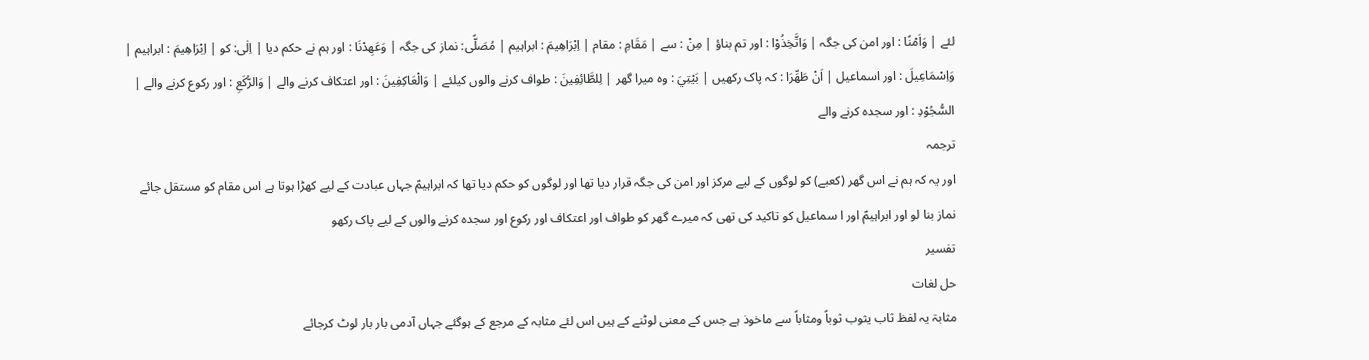لئے | وَاَمْنًا : اور امن کی جگہ | وَاتَّخِذُوْا : اور تم بناؤ | مِنْ : سے | مَقَامِ : مقام | اِبْرَاهِيمَ : ابراہیم | مُصَلًّى: نماز کی جگہ | وَعَهِدْنَا : اور ہم نے حکم دیا | اِلٰى: کو | اِبْرَاهِيمَ : ابراہیم | وَاِسْمَاعِيلَ : اور اسماعیل | اَنْ طَهِّرَا : کہ پاک رکھیں | بَيْتِيَ : وہ میرا گھر | لِلطَّائِفِينَ : طواف کرنے والوں کیلئے | وَالْعَاكِفِينَ : اور اعتکاف کرنے والے | وَالرُّکَعِ : اور رکوع کرنے والے | السُّجُوْدِ : اور سجدہ کرنے والے
ترجمہ
اور یہ کہ ہم نے اس گھر (کعبے) کو لوگوں کے لیے مرکز اور امن کی جگہ قرار دیا تھا اور لوگوں کو حکم دیا تھا کہ ابراہیمؑ جہاں عبادت کے لیے کھڑا ہوتا ہے اس مقام کو مستقل جائے نماز بنا لو اور ابراہیمؑ اور ا سماعیل کو تاکید کی تھی کہ میرے گھر کو طواف اور اعتکاف اور رکوع اور سجدہ کرنے والوں کے لیے پاک رکھو
تفسیر
حل لغات
مثابۃ یہ لفظ ثاب یثوب ثوباً ومثاباً سے ماخوذ ہے جس کے معنی لوٹنے کے ہیں اس لئے مثابہ کے مرجع کے ہوگئے جہاں آدمی بار بار لوٹ کرجائے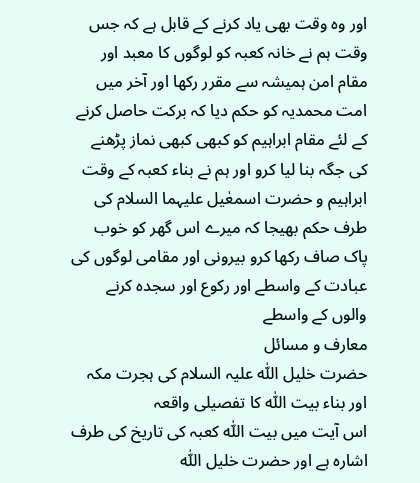اور وہ وقت بھی یاد کرنے کے قابل ہے کہ جس وقت ہم نے خانہ کعبہ کو لوگوں کا معبد اور مقام امن ہمیشہ سے مقرر رکھا اور آخر میں امت محمدیہ کو حکم دیا کہ برکت حاصل کرنے کے لئے مقام ابراہیم کو کبھی کبھی نماز پڑھنے کی جگہ بنا لیا کرو اور ہم نے بناء کعبہ کے وقت ابراہیم و حضرت اسمعٰیل علیہما السلام کی طرف حکم بھیجا کہ میرے اس گھر کو خوب پاک صاف رکھا کرو بیرونی اور مقامی لوگوں کی عبادت کے واسطے اور رکوع اور سجدہ کرنے والوں کے واسطے
معارف و مسائل
حضرت خلیل اللّٰه علیہ السلام کی ہجرت مکہ اور بناء بیت اللّٰه کا تفصیلی واقعہ
اس آیت میں بیت اللّٰه کعبہ کی تاریخ کی طرف اشارہ ہے اور حضرت خلیل اللّٰه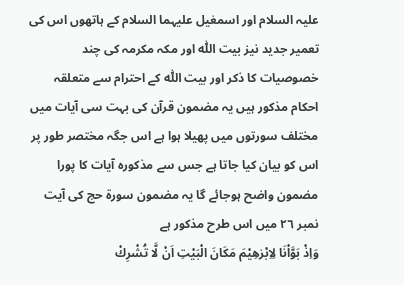علیہ السلام اور اسمعٰیل علیہما السلام کے ہاتھوں اس کی تعمیر جدید نیز بیت اللّٰه اور مکہ مکرمہ کی چند خصوصیات کا ذکر اور بیت اللّٰه کے احترام سے متعلقہ احکام مذکور ہیں یہ مضمون قرآن کی بہت سی آیات میں مختلف سورتوں میں پھیلا ہوا ہے اس جگہ مختصر طور پر اس کو بیان کیا جاتا ہے جس سے مذکورہ آیات کا پورا مضمون واضح ہوجائے گا یہ مضمون سورة حج کی آیت نمبر ٢٦ میں اس طرح مذکور ہے
وَاِذْ بَوَّاْنَا لِاِبْرٰهِيْمَ مَكَانَ الْبَيْتِ اَنْ لَّا تُشْرِكْ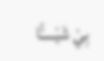بِيْ شَيْـــــًٔا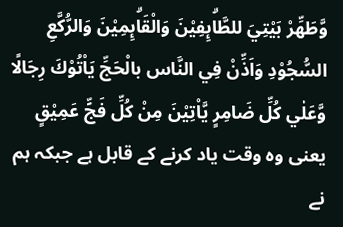وَّطَهِّرْ بَيْتِيَ للطَّاۗىِٕفِيْنَ وَالْقَاۗىِٕمِيْنَ وَالرُّكَّعِ السُّجُوْدِ وَاَذِّنْ فِي النَّاس بالْحَجِّ يَاْتُوْكَ رِجَالًا وَّعَلٰي كُلِّ ضَامِرٍ يَّاْتِيْنَ مِنْ كُلِّ فَجٍّ عَمِيْقٍ
یعنی وہ وقت یاد کرنے کے قابل ہے جبکہ ہم نے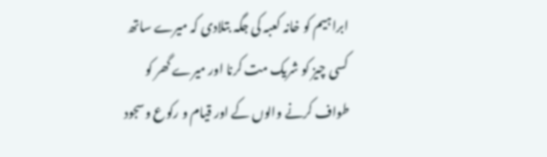ابراہیم کو خانہ کعبہ کی جگہ بتلادی کہ میرے ساتھ کسی چیز کو شریک مت کرنا اور میرے گھر کو طواف کرنے والوں کے اور قیام و رکوع وسجود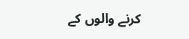کرنے والوں کے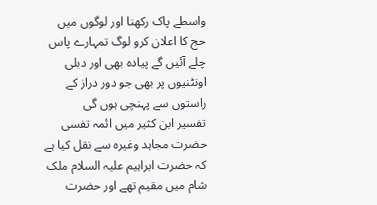واسطے پاک رکھنا اور لوگوں میں حج کا اعلان کرو لوگ تمہارے پاس چلے آئیں گے پیادہ بھی اور دبلی اونٹنیوں پر بھی جو دور دراز کے راستوں سے پہنچی ہوں گی
تفسیر ابن کثیر میں ائمہ تفسی حضرت مجاہد وغیرہ سے نقل کیا ہے کہ حضرت ابراہیم علیہ السلام ملک شام میں مقیم تھے اور حضرت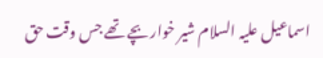اسماعیل علیہ السلام شیر خوار بچے تھے جس وقت حق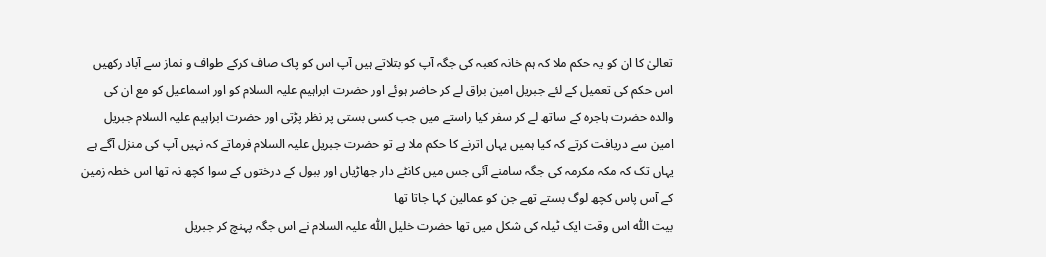تعالیٰ کا ان کو یہ حکم ملا کہ ہم خانہ کعبہ کی جگہ آپ کو بتلاتے ہیں آپ اس کو پاک صاف کرکے طواف و نماز سے آباد رکھیں اس حکم کی تعمیل کے لئے جبریل امین براق لے کر حاضر ہوئے اور حضرت ابراہیم علیہ السلام کو اور اسماعیل کو مع ان کی والدہ حضرت ہاجرہ کے ساتھ لے کر سفر کیا راستے میں جب کسی بستی پر نظر پڑتی اور حضرت ابراہیم علیہ السلام جبریل امین سے دریافت کرتے کہ کیا ہمیں یہاں اترنے کا حکم ملا ہے تو حضرت جبریل علیہ السلام فرماتے کہ نہیں آپ کی منزل آگے ہے یہاں تک کہ مکہ مکرمہ کی جگہ سامنے آئی جس میں کانٹے دار جھاڑیاں اور ببول کے درختوں کے سوا کچھ نہ تھا اس خطہ زمین کے آس پاس کچھ لوگ بستے تھے جن کو عمالین کہا جاتا تھا
بیت اللّٰه اس وقت ایک ٹیلہ کی شکل میں تھا حضرت خلیل اللّٰه علیہ السلام نے اس جگہ پہنچ کر جبریل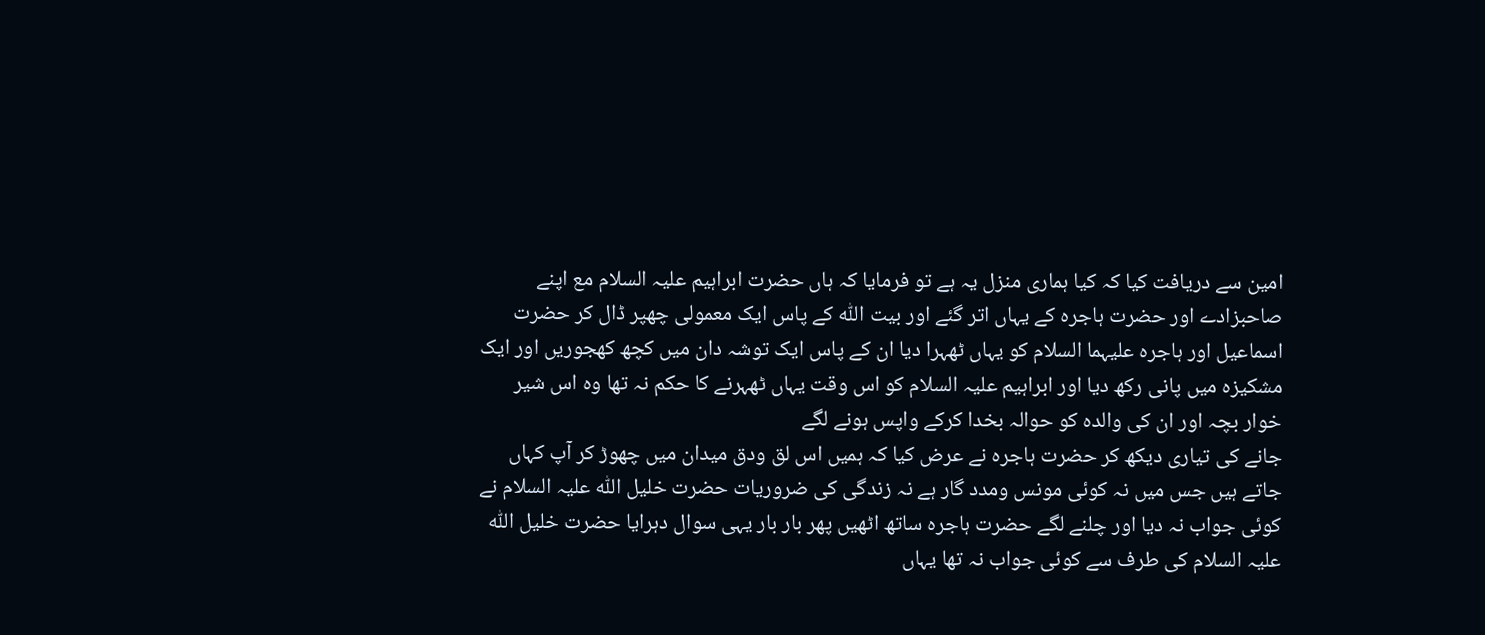امین سے دریافت کیا کہ کیا ہماری منزل یہ ہے تو فرمایا کہ ہاں حضرت ابراہیم علیہ السلام مع اپنے صاحبزادے اور حضرت ہاجرہ کے یہاں اتر گئے اور بیت اللّٰه کے پاس ایک معمولی چھپر ڈال کر حضرت اسماعیل اور ہاجرہ علیہما السلام کو یہاں ٹھہرا دیا ان کے پاس ایک توشہ دان میں کچھ کھجوریں اور ایک مشکیزہ میں پانی رکھ دیا اور ابراہیم علیہ السلام کو اس وقت یہاں ٹھہرنے کا حکم نہ تھا وہ اس شیر خوار بچہ اور ان کی والدہ کو حوالہ بخدا کرکے واپس ہونے لگے
جانے کی تیاری دیکھ کر حضرت ہاجرہ نے عرض کیا کہ ہمیں اس لق ودق میدان میں چھوڑ کر آپ کہاں جاتے ہیں جس میں نہ کوئی مونس ومدد گار ہے نہ زندگی کی ضروریات حضرت خلیل اللّٰه علیہ السلام نے کوئی جواب نہ دیا اور چلنے لگے حضرت ہاجرہ ساتھ اٹھیں پھر بار بار یہی سوال دہرایا حضرت خلیل اللّٰه علیہ السلام کی طرف سے کوئی جواب نہ تھا یہاں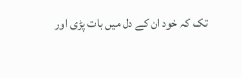تک کہ خود ان کے دل میں بات پڑی اور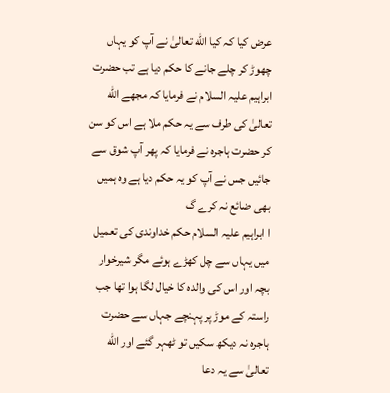عرض کیا کہ کیا اللّٰه تعالیٰ نے آپ کو یہاں چھوڑ کر چلے جانے کا حکم دیا ہے تب حضرت ابراہیم علیہ السلام نے فرمایا کہ مجھے اللّٰه تعالیٰ کی طرف سے یہ حکم ملا ہے اس کو سن کر حضرت ہاجرہ نے فرمایا کہ پھر آپ شوق سے جائیں جس نے آپ کو یہ حکم دیا ہے وہ ہمیں بھی ضائع نہ کرے گ
ا ابراہیم علیہ السلام حکم خداوندی کی تعمیل میں یہاں سے چل کھڑے ہوئے مگر شیرخوار بچہ اور اس کی والدہ کا خیال لگا ہوا تھا جب راستہ کے موڑ پر پہنچے جہاں سے حضرت ہاجرہ نہ دیکھ سکیں تو ٹھہر گئے اور اللّٰه تعالیٰ سے یہ دعا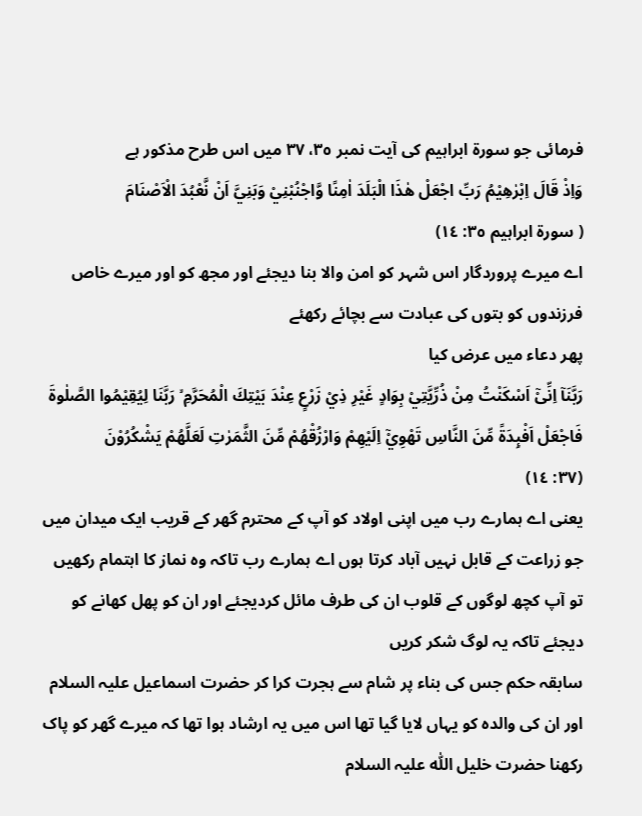فرمائی جو سورة ابراہیم کی آیت نمبر ٣٥، ٣٧ میں اس طرح مذکور ہے
وَاِذْ قَالَ اِبْرٰهِيْمُ رَبِّ اجْعَلْ هٰذَا الْبَلَدَ اٰمِنًا وَّاجْنُبْنِيْ وَبَنِيَّ اَنْ نَّعْبُدَ الْاَصْنَامَ
( سورة ابراہیم ٣٥: ١٤)
اے میرے پروردگار اس شہر کو امن والا بنا دیجئے اور مجھ کو اور میرے خاص فرزندوں کو بتوں کی عبادت سے بچائے رکھئے
پھر دعاء میں عرض کیا
رَبَّنَآ اِنِّىْٓ اَسْكَنْتُ مِنْ ذُرِّيَّتِيْ بِوَادٍ غَيْرِ ذِيْ زَرْعٍ عِنْدَ بَيْتِكَ الْمُحَرَّمِ ۙ رَبَّنَا لِيُقِيْمُوا الصَّلٰوةَ فَاجْعَلْ اَفْىِٕدَةً مِّنَ النَّاسِ تَهْوِيْٓ اِلَيْهِمْ وَارْزُقْهُمْ مِّنَ الثَّمَرٰتِ لَعَلَّهُمْ يَشْكُرُوْنَ
(٣٧: ١٤)
یعنی اے ہمارے رب میں اپنی اولاد کو آپ کے محترم گھر کے قریب ایک میدان میں جو زراعت کے قابل نہیں آباد کرتا ہوں اے ہمارے رب تاکہ وہ نماز کا اہتمام رکھیں تو آپ کچھ لوگوں کے قلوب ان کی طرف مائل کردیجئے اور ان کو پھل کھانے کو دیجئے تاکہ یہ لوگ شکر کریں
سابقہ حکم جس کی بناء پر شام سے ہجرت کرا کر حضرت اسماعیل علیہ السلام اور ان کی والدہ کو یہاں لایا گیا تھا اس میں یہ ارشاد ہوا تھا کہ میرے گھر کو پاک رکھنا حضرت خلیل اللّٰه علیہ السلام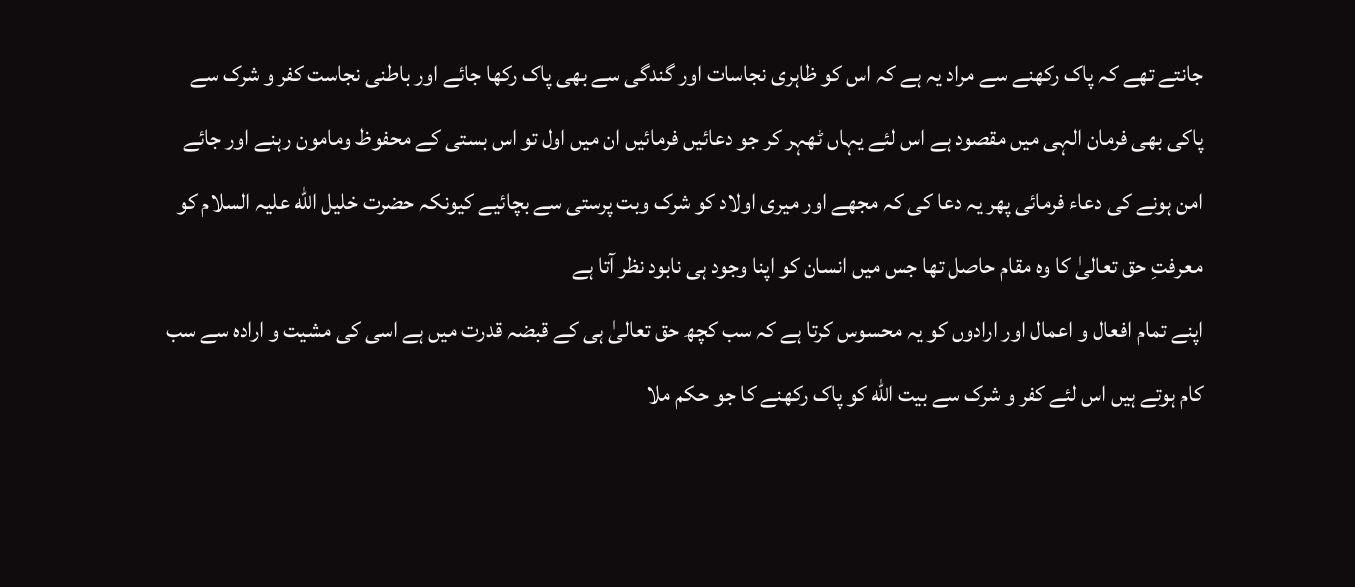جانتے تھے کہ پاک رکھنے سے مراد یہ ہے کہ اس کو ظاہری نجاسات اور گندگی سے بھی پاک رکھا جائے اور باطنی نجاست کفر و شرک سے پاکی بھی فرمان الہی میں مقصود ہے اس لئے یہاں ٹھہر کر جو دعائیں فرمائیں ان میں اول تو اس بستی کے محفوظ ومامون رہنے اور جائے امن ہونے کی دعاء فرمائی پھر یہ دعا کی کہ مجھے اور میری اولاد کو شرک وبت پرستی سے بچائیے کیونکہ حضرت خلیل اللّٰه علیہ السلام کو معرفتِ حق تعالیٰ کا وہ مقام حاصل تھا جس میں انسان کو اپنا وجود ہی نابود نظر آتا ہے
اپنے تمام افعال و اعمال اور ارادوں کو یہ محسوس کرتا ہے کہ سب کچھ حق تعالیٰ ہی کے قبضہ قدرت میں ہے اسی کی مشیت و ارادہ سے سب کام ہوتے ہیں اس لئے کفر و شرک سے بیت اللّٰه کو پاک رکھنے کا جو حکم ملا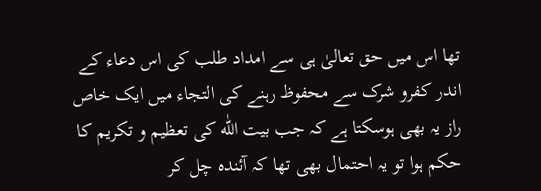تھا اس میں حق تعالیٰ ہی سے امداد طلب کی اس دعاء کے اندر کفرو شرک سے محفوظ رہنے کی التجاء میں ایک خاص راز یہ بھی ہوسکتا ہے کہ جب بیت اللّٰه کی تعظیم و تکریم کا حکم ہوا تو یہ احتمال بھی تھا کہ آئندہ چل کر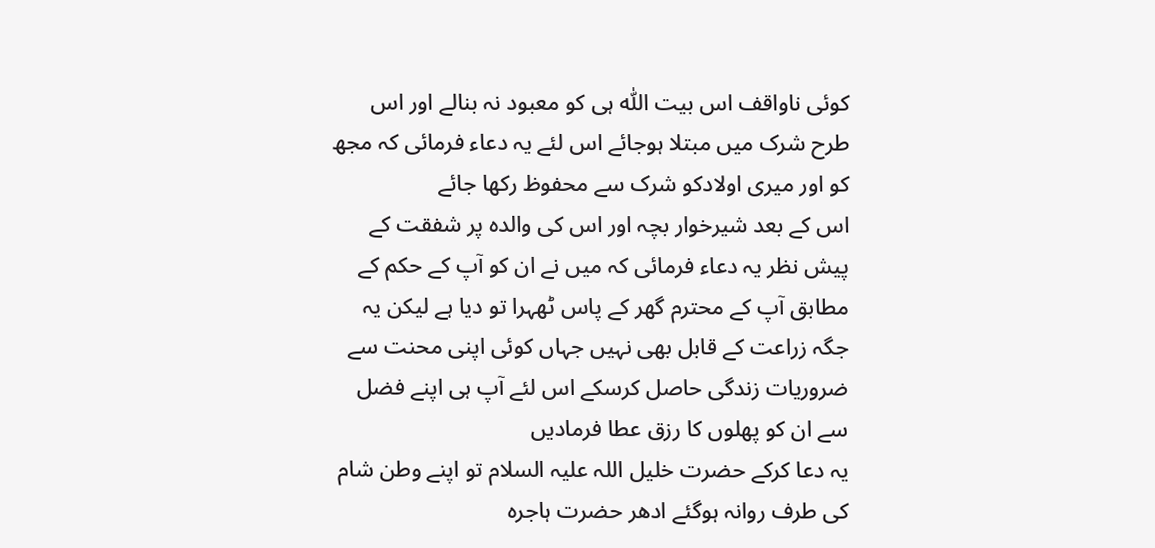کوئی ناواقف اس بیت اللّٰه ہی کو معبود نہ بنالے اور اس طرح شرک میں مبتلا ہوجائے اس لئے یہ دعاء فرمائی کہ مجھ کو اور میری اولادکو شرک سے محفوظ رکھا جائے
اس کے بعد شیرخوار بچہ اور اس کی والدہ پر شفقت کے پیش نظر یہ دعاء فرمائی کہ میں نے ان کو آپ کے حکم کے مطابق آپ کے محترم گھر کے پاس ٹھہرا تو دیا ہے لیکن یہ جگہ زراعت کے قابل بھی نہیں جہاں کوئی اپنی محنت سے ضروریات زندگی حاصل کرسکے اس لئے آپ ہی اپنے فضل سے ان کو پھلوں کا رزق عطا فرمادیں
یہ دعا کرکے حضرت خلیل اللہ علیہ السلام تو اپنے وطن شام کی طرف روانہ ہوگئے ادھر حضرت ہاجرہ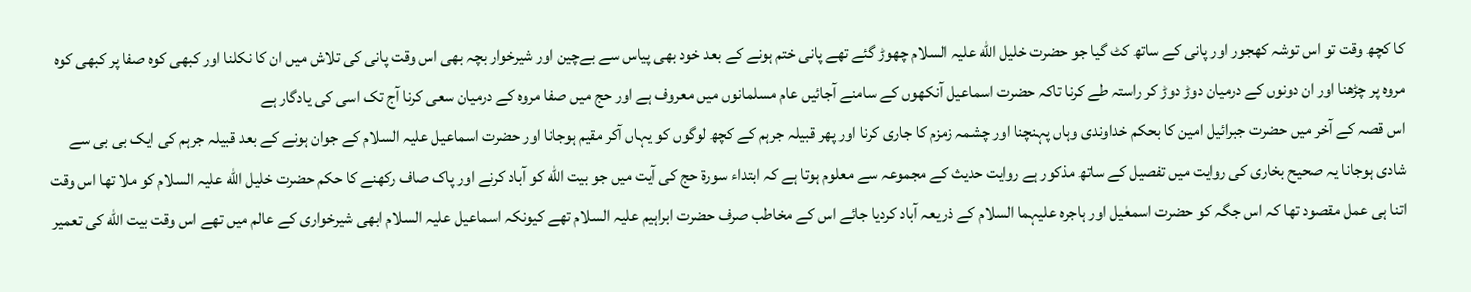کا کچھ وقت تو اس توشہ کھجور اور پانی کے ساتھ کٹ گیا جو حضرت خلیل اللّٰه علیہ السلام چھوڑ گئے تھے پانی ختم ہونے کے بعد خود بھی پیاس سے بےچین اور شیرخوار بچہ بھی اس وقت پانی کی تلاش میں ان کا نکلنا اور کبھی کوہ صفا پر کبھی کوہ مروہ پر چڑھنا اور ان دونوں کے درمیان دوڑ دوڑ کر راستہ طے کرنا تاکہ حضرت اسماعیل آنکھوں کے سامنے آجائیں عام مسلمانوں میں معروف ہے اور حج میں صفا مروہ کے درمیان سعی کرنا آج تک اسی کی یادگار ہے
اس قصہ کے آخر میں حضرت جبرائیل امین کا بحکم خداوندی وہاں پہنچنا اور چشمہ زمزم کا جاری کرنا اور پھر قبیلہ جرہم کے کچھ لوگوں کو یہاں آکر مقیم ہوجانا اور حضرت اسماعیل علیہ السلام کے جوان ہونے کے بعد قبیلہ جرہم کی ایک بی بی سے شادی ہوجانا یہ صحیح بخاری کی روایت میں تفصیل کے ساتھ مذکور ہے روایت حدیث کے مجموعہ سے معلوم ہوتا ہے کہ ابتداء سورة حج کی آیت میں جو بیت اللّٰه کو آباد کرنے اور پاک صاف رکھنے کا حکم حضرت خلیل اللّٰه علیہ السلام کو ملا تھا اس وقت اتنا ہی عمل مقصود تھا کہ اس جگہ کو حضرت اسمعٰیل اور ہاجرہ علیہما السلام کے ذریعہ آباد کردیا جائے اس کے مخاطب صرف حضرت ابراہیم علیہ السلام تھے کیونکہ اسماعیل علیہ السلام ابھی شیرخواری کے عالم میں تھے اس وقت بیت اللّٰه کی تعمیر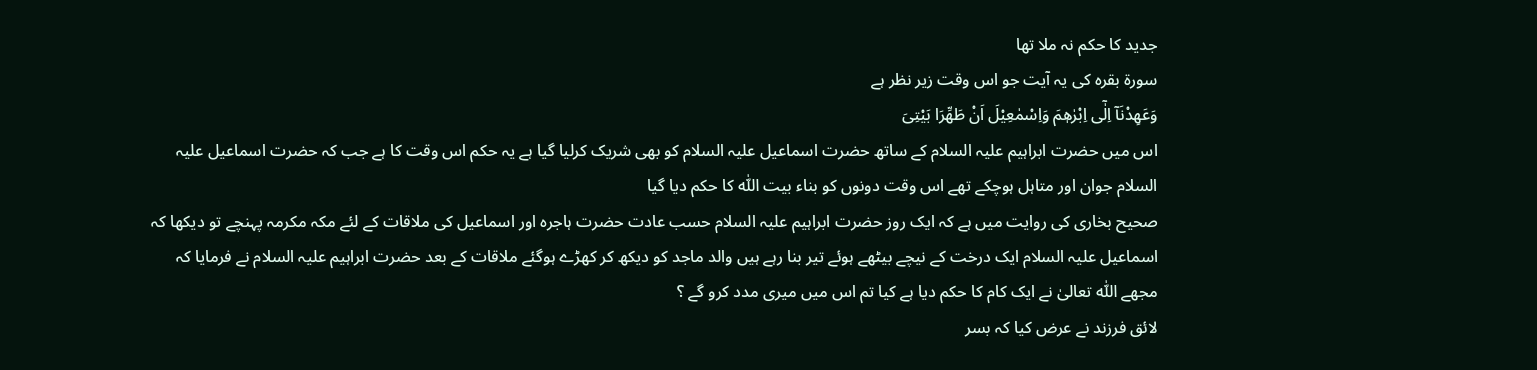جدید کا حکم نہ ملا تھا
سورة بقرہ کی یہ آیت جو اس وقت زیر نظر ہے
وَعَهِدْنَآ اِلٰٓى اِبْرٰهٖمَ وَاِسْمٰعِيْلَ اَنْ طَهِّرَا بَيْتِىَ
اس میں حضرت ابراہیم علیہ السلام کے ساتھ حضرت اسماعیل علیہ السلام کو بھی شریک کرلیا گیا ہے یہ حکم اس وقت کا ہے جب کہ حضرت اسماعیل علیہ السلام جوان اور متاہل ہوچکے تھے اس وقت دونوں کو بناء بیت اللّٰه کا حکم دیا گیا
صحیح بخاری کی روایت میں ہے کہ ایک روز حضرت ابراہیم علیہ السلام حسب عادت حضرت ہاجرہ اور اسماعیل کی ملاقات کے لئے مکہ مکرمہ پہنچے تو دیکھا کہ اسماعیل علیہ السلام ایک درخت کے نیچے بیٹھے ہوئے تیر بنا رہے ہیں والد ماجد کو دیکھ کر کھڑے ہوگئے ملاقات کے بعد حضرت ابراہیم علیہ السلام نے فرمایا کہ مجھے اللّٰه تعالیٰ نے ایک کام کا حکم دیا ہے کیا تم اس میں میری مدد کرو گے ؟
لائق فرزند نے عرض کیا کہ بسر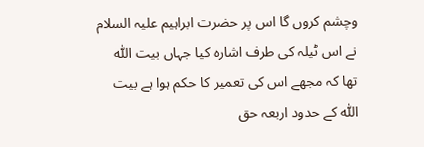وچشم کروں گا اس پر حضرت ابراہیم علیہ السلام نے اس ٹیلہ کی طرف اشارہ کیا جہاں بیت اللّٰه تھا کہ مجھے اس کی تعمیر کا حکم ہوا ہے بیت اللّٰه کے حدود اربعہ حق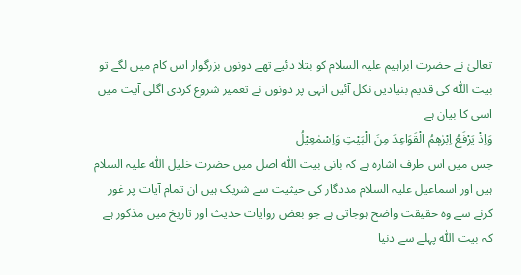تعالیٰ نے حضرت ابراہیم علیہ السلام کو بتلا دئیے تھے دونوں بزرگوار اس کام میں لگے تو بیت اللّٰه کی قدیم بنیادیں نکل آئیں انہی پر دونوں نے تعمیر شروع کردی اگلی آیت میں اسی کا بیان ہے
وَاِذْ يَرْفَعُ اِبْرٰھٖمُ الْقَوَاعِدَ مِنَ الْبَيْتِ وَاِسْمٰعِيْلُ
جس میں اس طرف اشارہ ہے کہ بانی بیت اللّٰه اصل میں حضرت خلیل اللّٰه علیہ السلام ہیں اور اسماعیل علیہ السلام مددگار کی حیثیت سے شریک ہیں ان تمام آیات پر غور کرنے سے وہ حقیقت واضح ہوجاتی ہے جو بعض روایات حدیث اور تاریخ میں مذکور ہے کہ بیت اللّٰه پہلے سے دنیا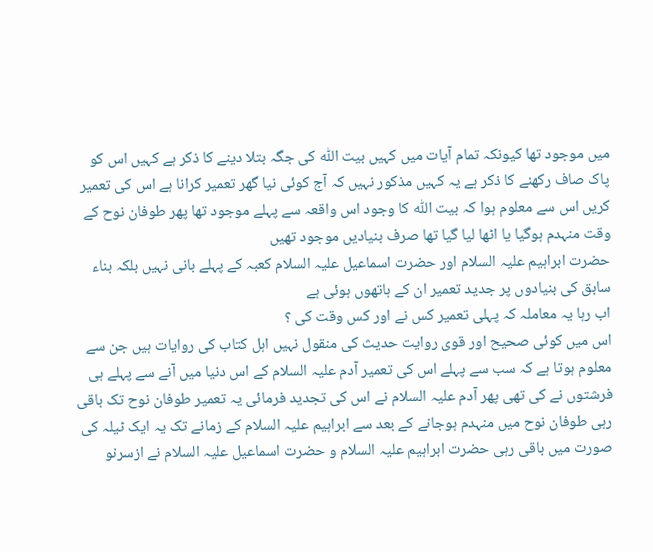میں موجود تھا کیونکہ تمام آیات میں کہیں بیت اللّٰه کی جگہ بتلا دینے کا ذکر ہے کہیں اس کو پاک صاف رکھنے کا ذکر ہے یہ کہیں مذکور نہیں کہ آج کوئی نیا گھر تعمیر کرانا ہے اس کی تعمیر کریں اس سے معلوم ہوا کہ بیت اللّٰه کا وجود اس واقعہ سے پہلے موجود تھا پھر طوفان نوح کے وقت منہدم ہوگیا یا اٹھا لیا گیا تھا صرف بنیادیں موجود تھیں
حضرت ابراہیم علیہ السلام اور حضرت اسماعیل علیہ السلام کعبہ کے پہلے بانی نہیں بلکہ بناء سابق کی بنیادوں پر جدید تعمیر ان کے ہاتھوں ہوئی ہے
اب رہا یہ معاملہ کہ پہلی تعمیر کس نے اور کس وقت کی ؟
اس میں کوئی صحیح اور قوی روایت حدیث کی منقول نہیں اہل کتاب کی روایات ہیں جن سے معلوم ہوتا ہے کہ سب سے پہلے اس کی تعمیر آدم علیہ السلام کے اس دنیا میں آنے سے پہلے ہی فرشتوں نے کی تھی پھر آدم علیہ السلام نے اس کی تجدید فرمائی یہ تعمیر طوفان نوح تک باقی رہی طوفان نوح میں منہدم ہوجانے کے بعد سے ابراہیم علیہ السلام کے زمانے تک یہ ایک ٹیلہ کی صورت میں باقی رہی حضرت ابراہیم علیہ السلام و حضرت اسماعیل علیہ السلام نے ازسرنو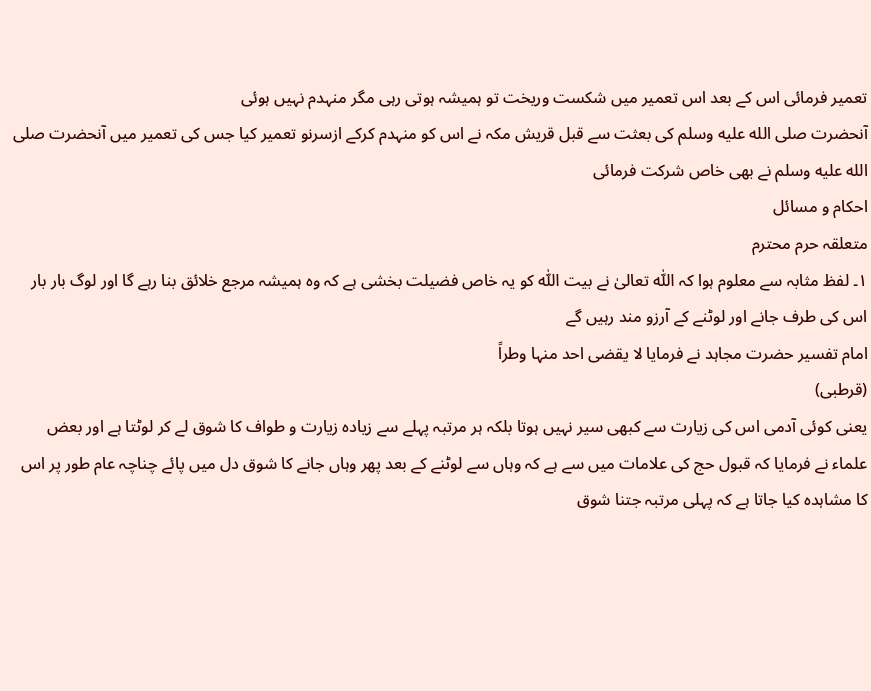تعمیر فرمائی اس کے بعد اس تعمیر میں شکست وریخت تو ہمیشہ ہوتی رہی مگر منہدم نہیں ہوئی
آنحضرت صلى الله عليه وسلم کی بعثت سے قبل قریش مکہ نے اس کو منہدم کرکے ازسرنو تعمیر کیا جس کی تعمیر میں آنحضرت صلى الله عليه وسلم نے بھی خاص شرکت فرمائی
احکام و مسائل
متعلقہ حرم محترم
١۔ لفظ مثابہ سے معلوم ہوا کہ اللّٰه تعالیٰ نے بیت اللّٰه کو یہ خاص فضیلت بخشی ہے کہ وہ ہمیشہ مرجع خلائق بنا رہے گا اور لوگ بار بار اس کی طرف جانے اور لوٹنے کے آرزو مند رہیں گے
امام تفسیر حضرت مجاہد نے فرمایا لا یقضی احد منہا وطراً
(قرطبی)
یعنی کوئی آدمی اس کی زیارت سے کبھی سیر نہیں ہوتا بلکہ ہر مرتبہ پہلے سے زیادہ زیارت و طواف کا شوق لے کر لوٹتا ہے اور بعض علماء نے فرمایا کہ قبول حج کی علامات میں سے ہے کہ وہاں سے لوٹنے کے بعد پھر وہاں جانے کا شوق دل میں پائے چناچہ عام طور پر اس کا مشاہدہ کیا جاتا ہے کہ پہلی مرتبہ جتنا شوق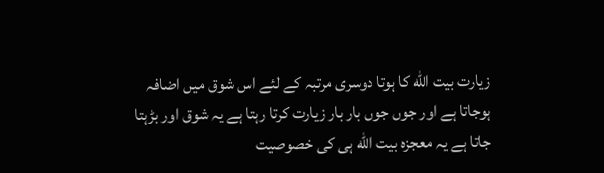زیارت بیت اللّٰه کا ہوتا دوسری مرتبہ کے لئے اس شوق میں اضافہ ہوجاتا ہے اور جوں جوں بار بار زیارت کرتا رہتا ہے یہ شوق اور بڑہتا جاتا ہے یہ معجزہ بیت اللّٰه ہی کی خصوصیت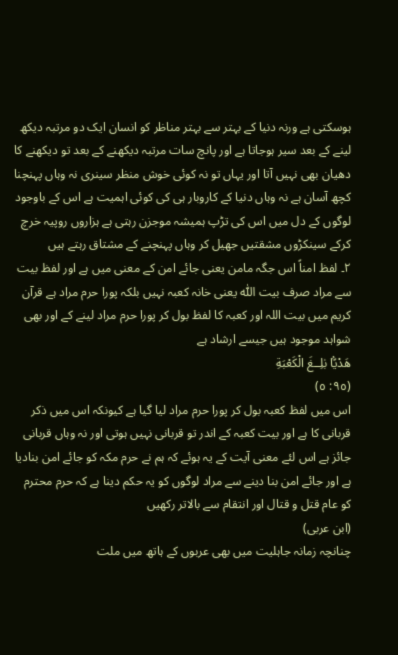ہوسکتی ہے ورنہ دنیا کے بہتر سے بہتر مناظر کو انسان ایک دو مرتبہ دیکھ لینے کے بعد سیر ہوجاتا ہے اور پانچ سات مرتبہ دیکھنے کے بعد تو دیکھنے کا دھیان بھی نہیں آتا اور یہاں تو نہ کوئی خوش منظر سینری نہ وہاں پہنچنا کچھ آسان ہے نہ وہاں دنیا کے کاروبار ہی کی کوئی اہمیت ہے اس کے باوجود لوگوں کے دل میں اس کی تڑپ ہمیشہ موجزن رہتی ہے ہزاروں روپیہ خرچ کرکے سینکڑوں مشقتیں جھیل کر وہاں پہنچنے کے مشتاق رہتے ہیں
٢۔ لفظ امناً اس جگہ مامن یعنی جائے امن کے معنی میں ہے اور لفظ بیت سے مراد صرف بیت اللّٰه یعنی خانہ کعبہ نہیں بلکہ پورا حرم مراد ہے قرآن کریم میں بیت اللہ اور کعبہ کا لفظ بول کر پورا حرم مراد لینے کے اور بھی شواہد موجود ہیں جیسے ارشاد ہے
هَدْيًۢا بٰلِــغَ الْكَعْبَةِ
(٩٥: ٥)
اس میں لفظ کعبہ بول کر پورا حرم مراد لیا گیا ہے کیونکہ اس میں ذکر قربانی کا ہے اور بیت کعبہ کے اندر تو قربانی نہیں ہوتی اور نہ وہاں قربانی جائز ہے اس لئے معنی آیت کے یہ ہوئے کہ ہم نے حرم مکہ کو جائے امن بنادیا ہے اور جائے امن بنا دینے سے مراد لوگوں کو یہ حکم دینا ہے کہ حرم محترم کو عام قتل و قتال اور انتقام سے بالاتر رکھیں
(ابن عربی)
چنانچہ زمانہ جاہلیت میں بھی عربوں کے ہاتھ میں ملت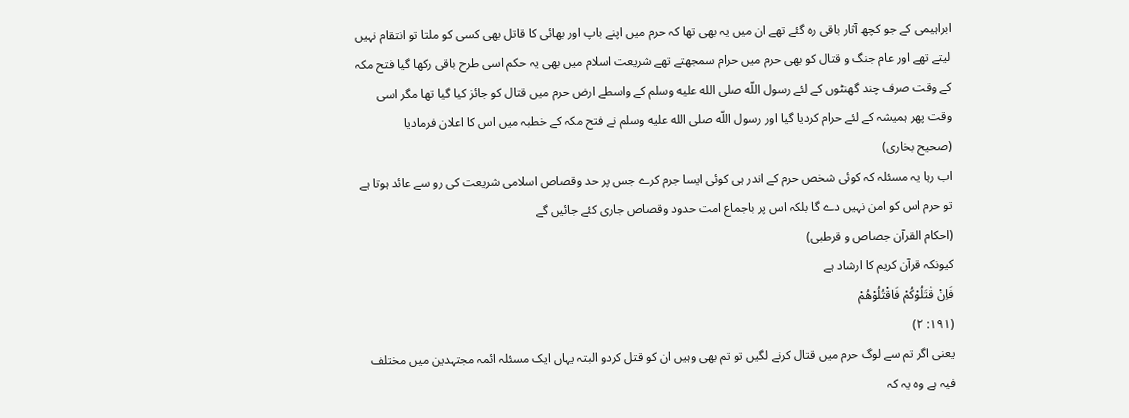ابراہیمی کے جو کچھ آثار باقی رہ گئے تھے ان میں یہ بھی تھا کہ حرم میں اپنے باپ اور بھائی کا قاتل بھی کسی کو ملتا تو انتقام نہیں لیتے تھے اور عام جنگ و قتال کو بھی حرم میں حرام سمجھتے تھے شریعت اسلام میں بھی یہ حکم اسی طرح باقی رکھا گیا فتح مکہ کے وقت صرف چند گھنٹوں کے لئے رسول اللّه صلى الله عليه وسلم کے واسطے ارض حرم میں قتال کو جائز کیا گیا تھا مگر اسی وقت پھر ہمیشہ کے لئے حرام کردیا گیا اور رسول اللّه صلى الله عليه وسلم نے فتح مکہ کے خطبہ میں اس کا اعلان فرمادیا
(صحیح بخاری)
اب رہا یہ مسئلہ کہ کوئی شخص حرم کے اندر ہی کوئی ایسا جرم کرے جس پر حد وقصاص اسلامی شریعت کی رو سے عائد ہوتا ہے تو حرم اس کو امن نہیں دے گا بلکہ اس پر باجماع امت حدود وقصاص جاری کئے جائیں گے
(احکام القرآن جصاص و قرطبی)
کیونکہ قرآن کریم کا ارشاد ہے
فَاِنْ قٰتَلُوْكُمْ فَاقْتُلُوْھُمْ
(١٩١: ٢)
یعنی اگر تم سے لوگ حرم میں قتال کرنے لگیں تو تم بھی وہیں ان کو قتل کردو البتہ یہاں ایک مسئلہ ائمہ مجتہدین میں مختلف فیہ ہے وہ یہ کہ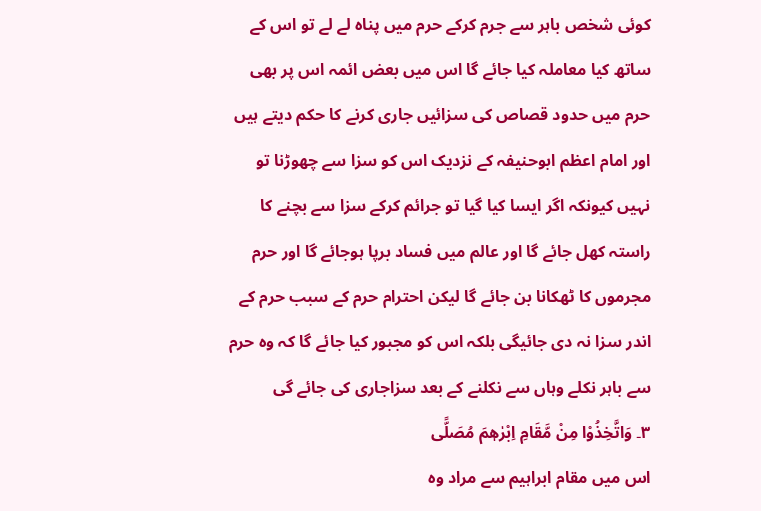کوئی شخص باہر سے جرم کرکے حرم میں پناہ لے لے تو اس کے ساتھ کیا معاملہ کیا جائے گا اس میں بعض ائمہ اس پر بھی حرم میں حدود قصاص کی سزائیں جاری کرنے کا حکم دیتے ہیں اور امام اعظم ابوحنیفہ کے نزدیک اس کو سزا سے چھوڑنا تو نہیں کیونکہ اگر ایسا کیا گیا تو جرائم کرکے سزا سے بچنے کا راستہ کھل جائے گا اور عالم میں فساد برپا ہوجائے گا اور حرم مجرموں کا ٹھکانا بن جائے گا لیکن احترام حرم کے سبب حرم کے اندر سزا نہ دی جائیگی بلکہ اس کو مجبور کیا جائے گا کہ وہ حرم سے باہر نکلے وہاں سے نکلنے کے بعد سزاجاری کی جائے گی
٣۔ وَاتَّخِذُوْا مِنْ مَّقَامِ اِبْرٰهٖمَ مُصَلًّى
اس میں مقام ابراہیم سے مراد وہ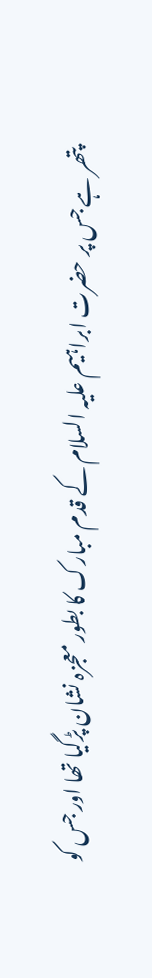پتھر ہے جس پر حضرت ابراہیم علیہ السلام کے قدم مبارک کا بطور معجزہ نشان پڑگیا تھا اور جس کو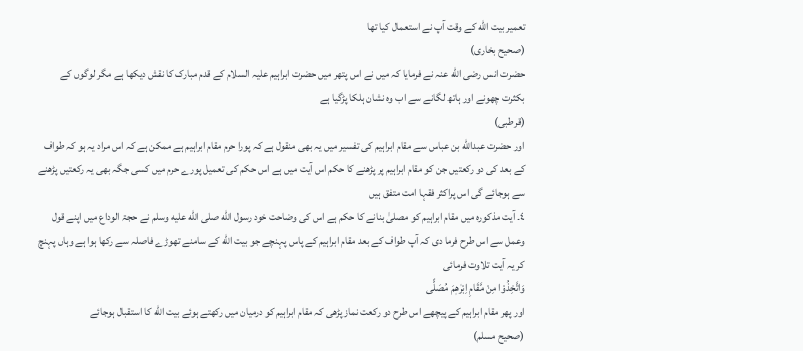تعمیر بیت اللّٰه کے وقت آپ نے استعمال کیا تھا
(صحیح بخاری)
حضرت انس رضی اللّٰه عنہ نے فرمایا کہ میں نے اس پتھر میں حضرت ابراہیم علیہ السلام کے قدم مبارک کا نقش دیکھا ہے مگر لوگوں کے بکثرت چھونے اور ہاتھ لگانے سے اب وہ نشان ہلکا پڑگیا ہے
(قرطبی)
اور حضرت عبداللّٰه بن عباس سے مقام ابراہیم کی تفسیر میں یہ بھی منقول ہے کہ پورا حرم مقام ابراہیم ہے ممکن ہے کہ اس مراد یہ ہو کہ طواف کے بعد کی دو رکعتیں جن کو مقام ابراہیم پر پڑھنے کا حکم اس آیت میں ہے اس حکم کی تعمیل پورے حرم میں کسی جگہ بھی یہ رکعتیں پڑھنے سے ہوجائے گی اس پراکثر فقہا امت متفق ہیں
٤۔ آیت مذکورہ میں مقام ابراہیم کو مصلیٰ بنانے کا حکم ہے اس کی وضاحت خود رسول اللّه صلى الله عليه وسلم نے حجۃ الوداع میں اپنے قول وعمل سے اس طرح فرما دی کہ آپ طواف کے بعد مقام ابراہیم کے پاس پہنچے جو بیت اللّه کے سامنے تھوڑے فاصلہ سے رکھا ہوا ہے وہاں پہنچ کر یہ آیت تلاوت فرمائی
وَاتَّخِذُوْا مِنْ مَّقَامِ اِبْرٰهٖمَ مُصَلًّى
اور پھر مقام ابراہیم کے پیچھے اس طرح دو رکعت نماز پڑھی کہ مقام ابراہیم کو درمیان میں رکھتے ہوئے بیت اللّٰه کا استقبال ہوجائے
(صحیح مسلم)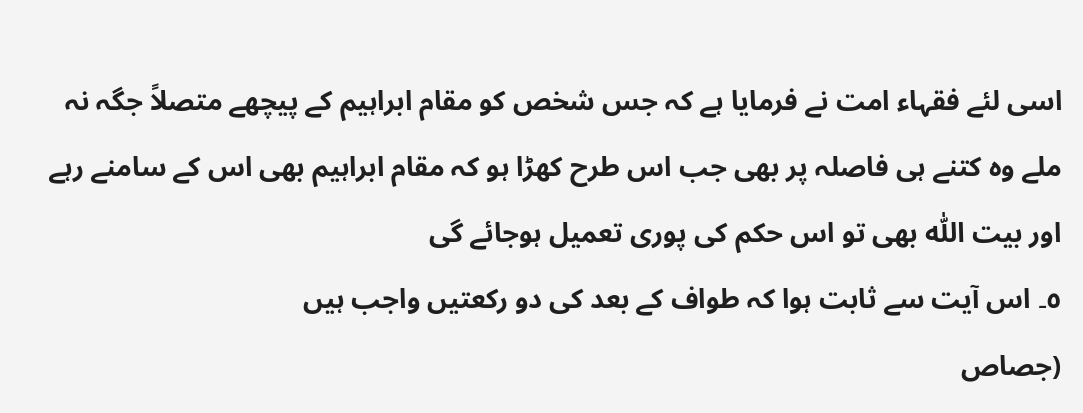اسی لئے فقہاء امت نے فرمایا ہے کہ جس شخص کو مقام ابراہیم کے پیچھے متصلاً جگہ نہ ملے وہ کتنے ہی فاصلہ پر بھی جب اس طرح کھڑا ہو کہ مقام ابراہیم بھی اس کے سامنے رہے اور بیت اللّٰه بھی تو اس حکم کی پوری تعمیل ہوجائے گی
٥۔ اس آیت سے ثابت ہوا کہ طواف کے بعد کی دو رکعتیں واجب ہیں
(جصاص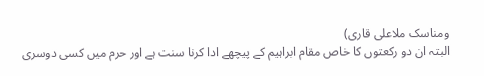ومناسک ملاعلی قاری)
البتہ ان دو رکعتوں کا خاص مقام ابراہیم کے پیچھے ادا کرنا سنت ہے اور حرم میں کسی دوسری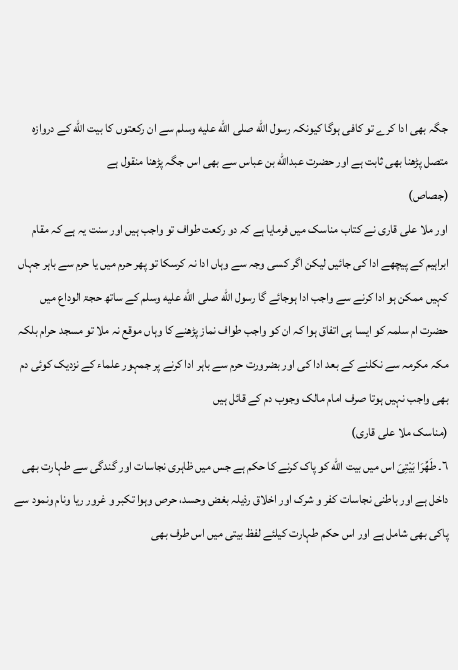جگہ بھی ادا کرے تو کافی ہوگا کیونکہ رسول اللّه صلى الله عليه وسلم سے ان رکعتوں کا بیت اللّٰه کے دروازہ متصل پڑھنا بھی ثابت ہے اور حضرت عبداللّٰه بن عباس سے بھی اس جگہ پڑھنا منقول ہے
(جصاص)
اور ملا علی قاری نے کتاب مناسک میں فرمایا ہے کہ دو رکعت طواف تو واجب ہیں اور سنت یہ ہے کہ مقام ابراہیم کے پیچھے ادا کی جائیں لیکن اگر کسی وجہ سے وہاں ادا نہ کرسکا تو پھر حرم میں یا حرم سے باہر جہاں کہیں ممکن ہو ادا کرنے سے واجب ادا ہوجائے گا رسول اللّه صلى الله عليه وسلم کے ساتھ حجۃ الوداع میں حضرت ام سلمہ کو ایسا ہی اتفاق ہوا کہ ان کو واجب طواف نماز پڑھنے کا وہاں موقع نہ ملا تو مسجد حرام بلکہ مکہ مکرمہ سے نکلنے کے بعد ادا کی اور بضرورت حرم سے باہر ادا کرنے پر جمہور علماء کے نزدیک کوئی دم بھی واجب نہیں ہوتا صرف امام مالک وجوب دم کے قائل ہیں
(مناسک ملا علی قاری)
٦۔ طَهِّرَا بَيْتِىَ اس میں بیت اللّٰه کو پاک کرنے کا حکم ہے جس میں ظاہری نجاسات اور گندگی سے طہارت بھی داخل ہے اور باطنی نجاسات کفر و شرک اور اخلاق رذیلہ بغض وحسد، حرص وہوا تکبر و غرور ریا ونام ونمود سے پاکی بھی شامل ہے اور اس حکم طہارت کیلئے لفظ بیتی میں اس طرف بھی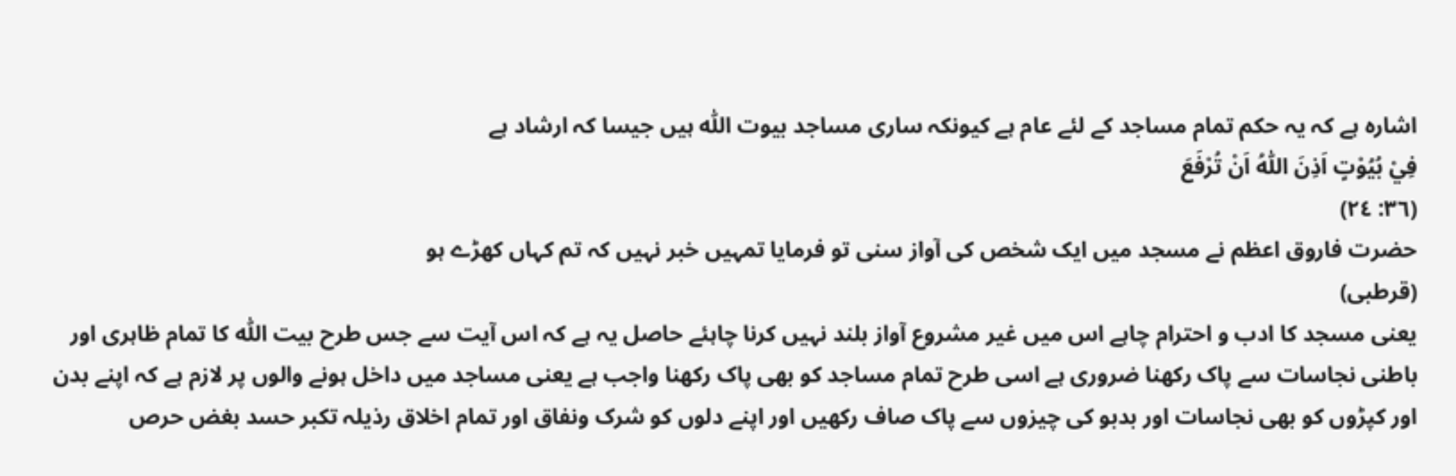اشارہ ہے کہ یہ حکم تمام مساجد کے لئے عام ہے کیونکہ ساری مساجد بیوت اللّٰه ہیں جیسا کہ ارشاد ہے
فِيْ بُيُوْتٍ اَذِنَ اللّٰهُ اَنْ تُرْفَعَ
(٣٦: ٢٤)
حضرت فاروق اعظم نے مسجد میں ایک شخص کی آواز سنی تو فرمایا تمہیں خبر نہیں کہ تم کہاں کھڑے ہو
(قرطبی)
یعنی مسجد کا ادب و احترام چاہے اس میں غیر مشروع آواز بلند نہیں کرنا چاہئے حاصل یہ ہے کہ اس آیت سے جس طرح بیت اللّٰه کا تمام ظاہری اور باطنی نجاسات سے پاک رکھنا ضروری ہے اسی طرح تمام مساجد کو بھی پاک رکھنا واجب ہے یعنی مساجد میں داخل ہونے والوں پر لازم ہے کہ اپنے بدن اور کپڑوں کو بھی نجاسات اور بدبو کی چیزوں سے پاک صاف رکھیں اور اپنے دلوں کو شرک ونفاق اور تمام اخلاق رذیلہ تکبر حسد بغض حرص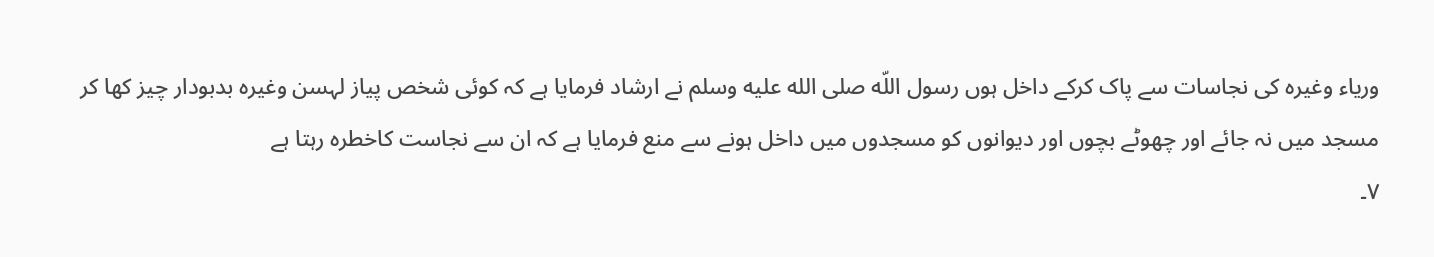وریاء وغیرہ کی نجاسات سے پاک کرکے داخل ہوں رسول اللّه صلى الله عليه وسلم نے ارشاد فرمایا ہے کہ کوئی شخص پیاز لہسن وغیرہ بدبودار چیز کھا کر مسجد میں نہ جائے اور چھوٹے بچوں اور دیوانوں کو مسجدوں میں داخل ہونے سے منع فرمایا ہے کہ ان سے نجاست کاخطرہ رہتا ہے
٧۔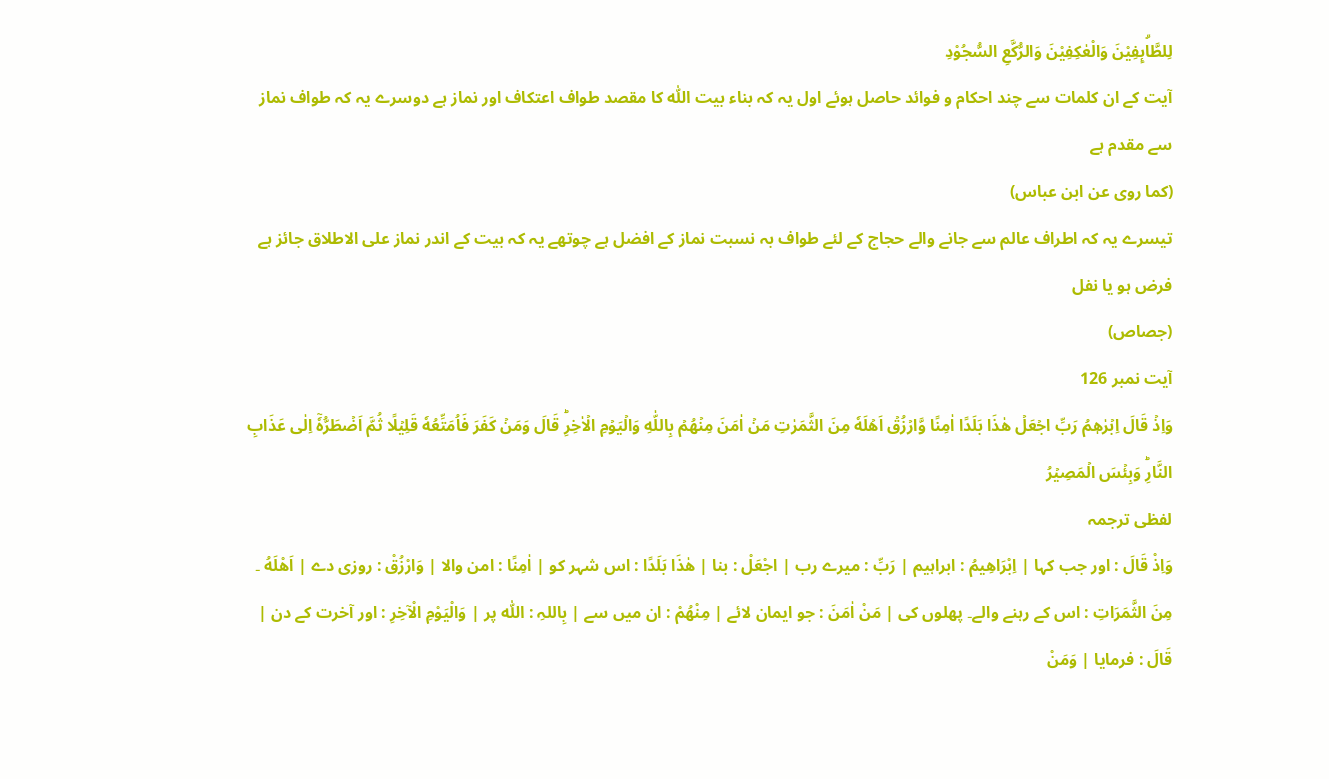لِلطَّاۗىِٕفِيْنَ وَالْعٰكِفِيْنَ وَالرُّكَّعِ السُّجُوْدِ
آیت کے ان کلمات سے چند احکام و فوائد حاصل ہوئے اول یہ کہ بناء بیت اللّٰه کا مقصد طواف اعتکاف اور نماز ہے دوسرے یہ کہ طواف نماز سے مقدم ہے
(کما روی عن ابن عباس)
تیسرے یہ کہ اطراف عالم سے جانے والے حجاج کے لئے طواف بہ نسبت نماز کے افضل ہے چوتھے یہ کہ بیت کے اندر نماز علی الاطلاق جائز ہے فرض ہو یا نفل
(جصاص)
آیت نمبر 126
وَاِذۡ قَالَ اِبۡرٰهٖمُ رَبِّ اجۡعَلۡ هٰذَا بَلَدًا اٰمِنًا وَّارۡزُقۡ اَهۡلَهٗ مِنَ الثَّمَرٰتِ مَنۡ اٰمَنَ مِنۡهُمۡ بِاللّٰهِ وَالۡيَوۡمِ الۡاٰخِرِؕ قَالَ وَمَنۡ كَفَرَ فَاُمَتِّعُهٗ قَلِيۡلًا ثُمَّ اَضۡطَرُّهٗۤ اِلٰى عَذَابِ النَّارِؕ وَبِئۡسَ الۡمَصِيۡرُ
لفظی ترجمہ
وَاِذْ قَالَ : اور جب کہا | اِبْرَاهِيمُ : ابراہیم | رَبِّ : میرے رب | اجْعَلْ : بنا | هٰذَا بَلَدًا : اس شہر کو | اٰمِنًا : امن والا | وَارْزُقْ : روزی دے | اَهْلَهُ ۔ مِنَ الثَّمَرَاتِ : اس کے رہنے والے۔ پھلوں کی | مَنْ اٰمَنَ : جو ایمان لائے | مِنْهُمْ : ان میں سے | بِاللہِ : اللّٰه پر | وَالْيَوْمِ الْآخِرِ : اور آخرت کے دن | قَالَ : فرمایا | وَمَنْ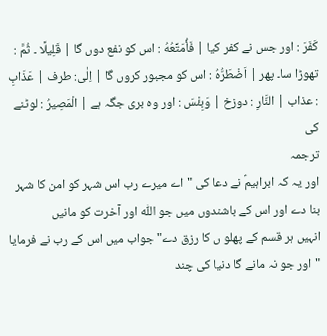کَفَرَ : اور جس نے کفر کیا | فَأُمَتِّعُهُ : اس کو نفع دوں گا | قَلِيلًا ۔ ثُمَّ : تھوڑا سا۔ پھر | اَضْطَرُّهُ : اس کو مجبور کروں گا | اِلٰى: طرف | عَذَابِ : عذاب | النَّارِ : دوزخ | وَبِئْسَ : اور وہ بری جگہ ہے | الْمَصِيرُ : لوٹنے کی
ترجمہ
اور یہ کہ ابراہیمؑ نے دعا کی "اے میرے رب اس شہر کو امن کا شہر بنا دے اور اس کے باشندوں میں جو اللّٰه اور آخرت کو مانیں
انہیں ہر قسم کے پھلو ں کا رزق دے" جواب میں اس کے رب نے فرمایا "اور جو نہ مانے گا دنیا کی چند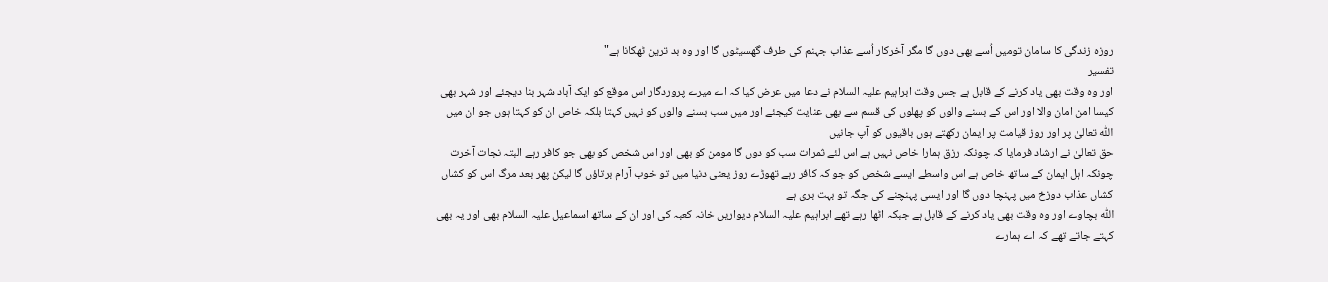روزہ زندگی کا سامان تومیں اُسے بھی دوں گا مگر آخرکار اُسے عذاب جہنم کی طرف گھسیٹوں گا اور وہ بد ترین ٹھکانا ہے"
تفسیر
اور وہ وقت بھی یاد کرنے کے قابل ہے جس وقت ابراہیم علیہ السلام نے دعا میں عرض کیا کہ اے میرے پروردگار اس موقع کو ایک آباد شہر بنا دیجئے اور شہر بھی کیسا امن امان والا اور اس کے بسنے والوں کو پھلوں کی قسم سے بھی عنایت کیجئے اور میں سب بسنے والوں کو نہیں کہتا بلکہ خاص ان کو کہتا ہوں جو ان میں اللّٰه تعالیٰ پر اور روز قیامت پر ایمان رکھتے ہوں باقیوں کو آپ جانیں
حق تعالیٰ نے ارشاد فرمایا کہ چونکہ رزق ہمارا خاص نہیں ہے اس لئے ثمرات سب کو دوں گا مومن کو بھی اور اس شخص کو بھی جو کافر رہے البتہ نجات آخرت چونکہ اہل ایمان کے ساتھ خاص ہے اس واسطے ایسے شخص کو جو کہ کافر رہے تھوڑے روز یعنی دنیا میں تو خوب آرام برتاؤں گا لیکن پھر بعد مرگ اس کو کشاں کشاں عذاب دوزخ میں پہنچا دوں گا اور ایسی پہنچنے کی جگہ تو بہت بری ہے
اللّٰه بچاوے اور وہ وقت بھی یاد کرنے کے قابل ہے جبکہ اٹھا رہے تھے ابراہیم علیہ السلام دیواریں خانہ کعبہ کی اور ان کے ساتھ اسماعیل علیہ السلام بھی اور یہ بھی کہتے جاتے تھے کہ اے ہمارے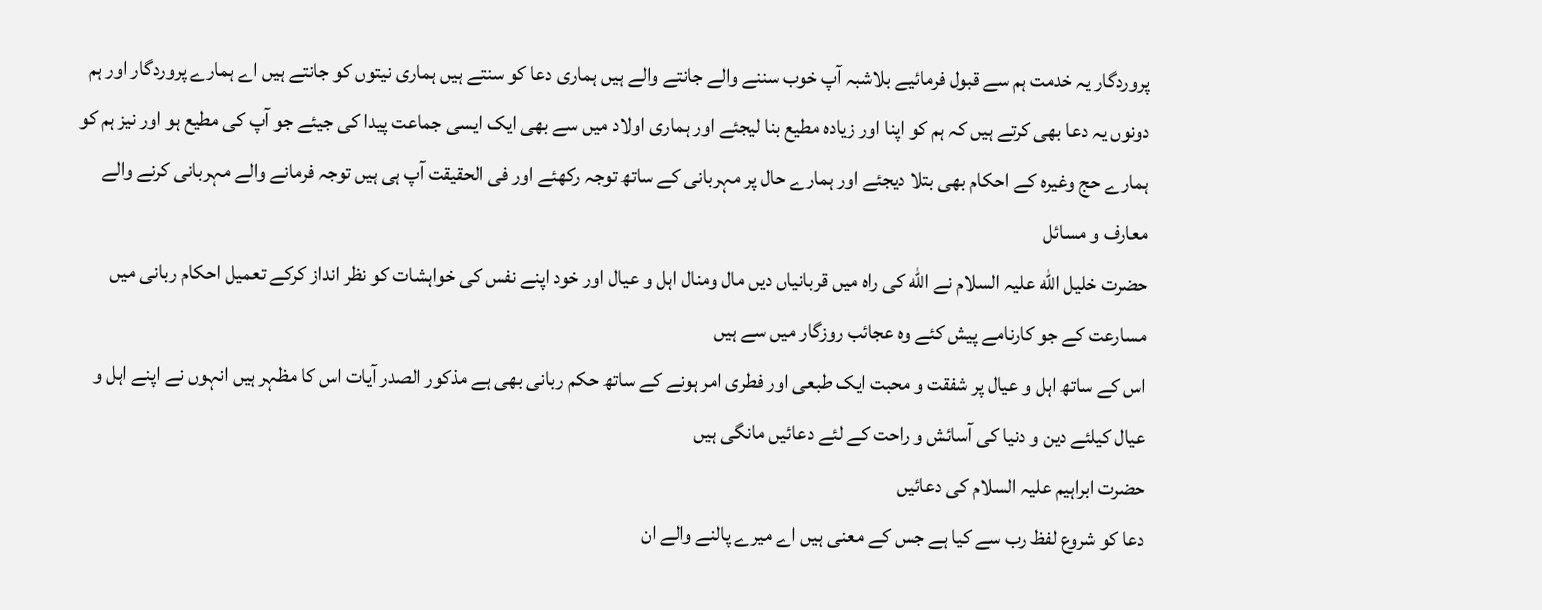پروردگار یہ خدمت ہم سے قبول فرمائیے بلاشبہ آپ خوب سننے والے جانتے والے ہیں ہماری دعا کو سنتے ہیں ہماری نیتوں کو جانتے ہیں اے ہمارے پروردگار اور ہم دونوں یہ دعا بھی کرتے ہیں کہ ہم کو اپنا اور زیادہ مطیع بنا لیجئے اور ہماری اولاد میں سے بھی ایک ایسی جماعت پیدا کی جیئے جو آپ کی مطیع ہو اور نیز ہم کو ہمارے حج وغیرہ کے احکام بھی بتلا دیجئے اور ہمارے حال پر مہربانی کے ساتھ توجہ رکھئے اور فی الحقیقت آپ ہی ہیں توجہ فرمانے والے مہربانی کرنے والے
معارف و مسائل
حضرت خلیل اللّٰه علیہ السلام نے اللّٰه کی راہ میں قربانیاں دیں مال ومنال اہل و عیال اور خود اپنے نفس کی خواہشات کو نظر انداز کرکے تعمیل احکام ربانی میں مسارعت کے جو کارنامے پیش کئے وہ عجائب روزگار میں سے ہیں
اس کے ساتھ اہل و عیال پر شفقت و محبت ایک طبعی اور فطری امر ہونے کے ساتھ حکم ربانی بھی ہے مذکور الصدر آیات اس کا مظہر ہیں انہوں نے اپنے اہل و عیال کیلئے دین و دنیا کی آسائش و راحت کے لئے دعائیں مانگی ہیں
حضرت ابراہیم علیہ السلام کی دعائیں
دعا کو شروع لفظ رب سے کیا ہے جس کے معنی ہیں اے میرے پالنے والے ان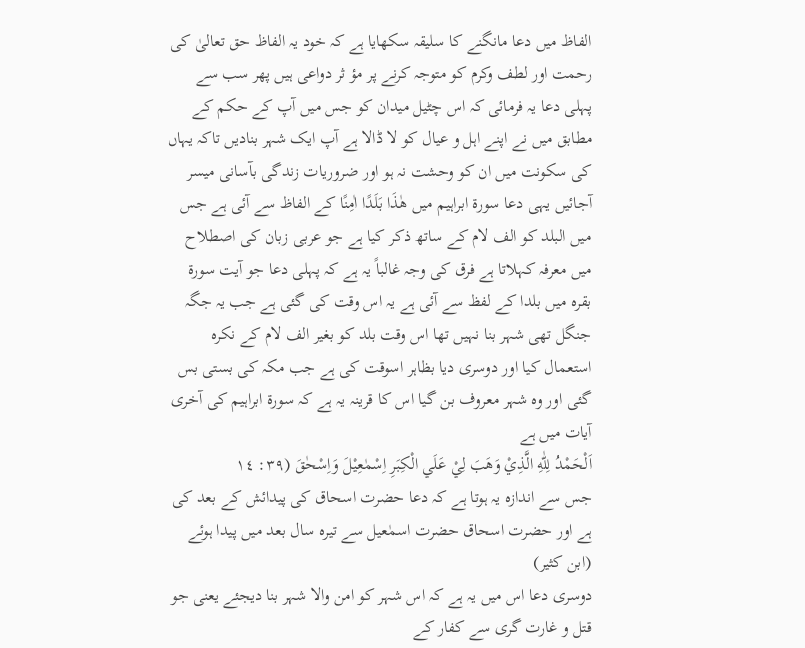الفاظ میں دعا مانگنے کا سلیقہ سکھایا ہے کہ خود یہ الفاظ حق تعالیٰ کی رحمت اور لطف وکرم کو متوجہ کرنے پر مؤ ثر دواعی ہیں پھر سب سے پہلی دعا یہ فرمائی کہ اس چٹیل میدان کو جس میں آپ کے حکم کے مطابق میں نے اپنے اہل و عیال کو لا ڈالا ہے آپ ایک شہر بنادیں تاکہ یہاں کی سکونت میں ان کو وحشت نہ ہو اور ضروریات زندگی بآسانی میسر آجائیں یہی دعا سورة ابراہیم میں ھٰذَا بَلَدًا اٰمِنًا کے الفاظ سے آئی ہے جس میں البلد کو الف لام کے ساتھ ذکر کیا ہے جو عربی زبان کی اصطلاح میں معرفہ کہلاتا ہے فرق کی وجہ غالباً یہ ہے کہ پہلی دعا جو آیت سورة بقرہ میں بلدا کے لفظ سے آئی ہے یہ اس وقت کی گئی ہے جب یہ جگہ جنگل تھی شہر بنا نہیں تھا اس وقت بلد کو بغیر الف لام کے نکرہ استعمال کیا اور دوسری دیا بظاہر اسوقت کی ہے جب مکہ کی بستی بس گئی اور وہ شہر معروف بن گیا اس کا قرینہ یہ ہے کہ سورة ابراہیم کی آخری آیات میں ہے
اَلْحَمْدُ لِلّٰهِ الَّذِيْ وَهَبَ لِيْ عَلَي الْكِبَرِ اِسْمٰعِيْلَ وَاِسْحٰقَ (٣٩: ١٤
جس سے اندازہ یہ ہوتا ہے کہ دعا حضرت اسحاق کی پیدائش کے بعد کی ہے اور حضرت اسحاق حضرت اسمٰعیل سے تیرہ سال بعد میں پیدا ہوئے
(ابن کثیر)
دوسری دعا اس میں یہ ہے کہ اس شہر کو امن والا شہر بنا دیجئے یعنی جو قتل و غارت گری سے کفار کے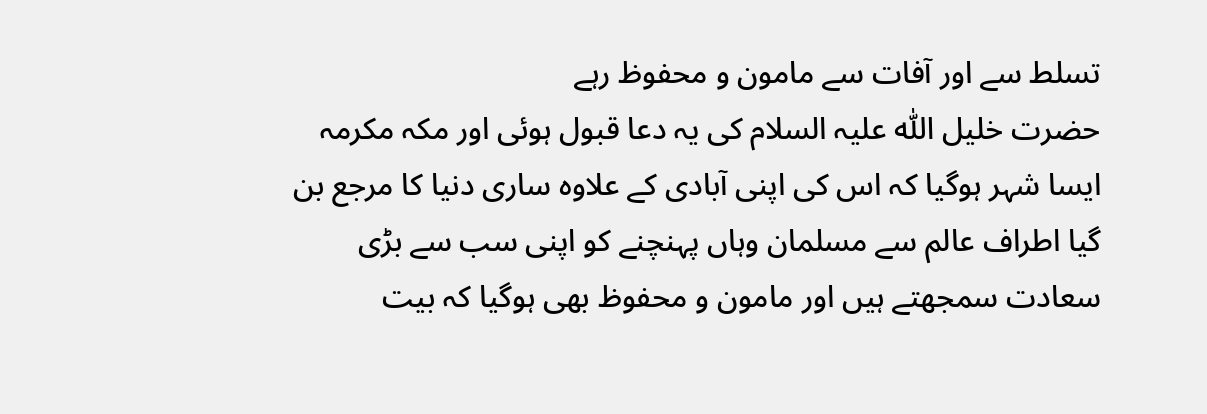تسلط سے اور آفات سے مامون و محفوظ رہے
حضرت خلیل اللّٰه علیہ السلام کی یہ دعا قبول ہوئی اور مکہ مکرمہ ایسا شہر ہوگیا کہ اس کی اپنی آبادی کے علاوہ ساری دنیا کا مرجع بن گیا اطراف عالم سے مسلمان وہاں پہنچنے کو اپنی سب سے بڑی سعادت سمجھتے ہیں اور مامون و محفوظ بھی ہوگیا کہ بیت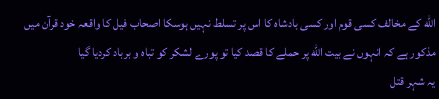اللّٰه کے مخالف کسی قوم اور کسی بادشاہ کا اس پر تسلط نہیں ہوسکا اصحاب فیل کا واقعہ خود قرآن میں مذکور ہے کہ انہوں نے بیت اللّٰه پر حملے کا قصد کیا تو پورے لشکر کو تباہ و برباد کردیا گیا
یہ شہر قتل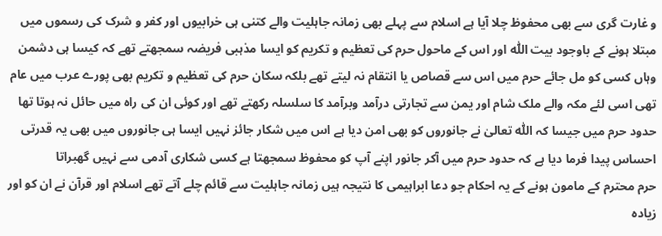و غارت گری سے بھی محفوظ چلا آیا ہے اسلام سے پہلے بھی زمانہ جاہلیت والے کتنی ہی خرابیوں اور کفر و شرک کی رسموں میں مبتلا ہونے کے باوجود بیت اللّٰه اور اس کے ماحول حرم کی تعظیم و تکریم کو ایسا مذہبی فریضہ سمجھتے تھے کہ کیسا ہی دشمن وہاں کسی کو مل جائے حرم میں اس سے قصاص یا انتقام نہ لیتے تھے بلکہ سکان حرم کی تعظیم و تکریم بھی پورے عرب میں عام تھی اسی لئے مکہ والے ملک شام اور یمن سے تجارتی درآمد وبرآمد کا سلسلہ رکھتے تھے اور کوئی ان کی راہ میں حائل نہ ہوتا تھا
حدود حرم میں جیسا کہ اللّٰه تعالیٰ نے جانوروں کو بھی امن دیا ہے اس میں شکار جائز نہیں ایسا ہی جانوروں میں بھی یہ قدرتی احساس پیدا فرما دیا ہے کہ حدود حرم میں آکر جانور اپنے آپ کو محفوظ سمجھتا ہے کسی شکاری آدمی سے نہیں گھبراتا
حرم محترم کے مامون ہونے کے یہ احکام جو دعا ابراہیمی کا نتیجہ ہیں زمانہ جاہلیت سے قائم چلے آتے تھے اسلام اور قرآن نے ان کو اور زیادہ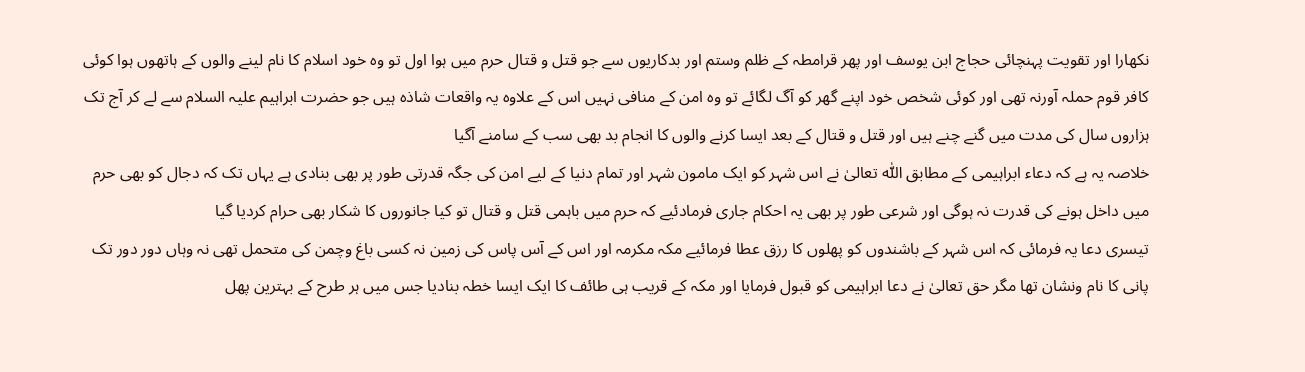نکھارا اور تقویت پہنچائی حجاج ابن یوسف اور پھر قرامطہ کے ظلم وستم اور بدکاریوں سے جو قتل و قتال حرم میں ہوا اول تو وہ خود اسلام کا نام لینے والوں کے ہاتھوں ہوا کوئی کافر قوم حملہ آورنہ تھی اور کوئی شخص خود اپنے گھر کو آگ لگائے تو وہ امن کے منافی نہیں اس کے علاوہ یہ واقعات شاذہ ہیں جو حضرت ابراہیم علیہ السلام سے لے کر آج تک ہزاروں سال کی مدت میں گنے چنے ہیں اور قتل و قتال کے بعد ایسا کرنے والوں کا انجام بد بھی سب کے سامنے آگیا
خلاصہ یہ ہے کہ دعاء ابراہیمی کے مطابق اللّٰه تعالیٰ نے اس شہر کو ایک مامون شہر اور تمام دنیا کے لیے امن کی جگہ قدرتی طور پر بھی بنادی ہے یہاں تک کہ دجال کو بھی حرم میں داخل ہونے کی قدرت نہ ہوگی اور شرعی طور پر بھی یہ احکام جاری فرمادئیے کہ حرم میں باہمی قتل و قتال تو کیا جانوروں کا شکار بھی حرام کردیا گیا
تیسری دعا یہ فرمائی کہ اس شہر کے باشندوں کو پھلوں کا رزق عطا فرمائیے مکہ مکرمہ اور اس کے آس پاس کی زمین نہ کسی باغ وچمن کی متحمل تھی نہ وہاں دور دور تک پانی کا نام ونشان تھا مگر حق تعالیٰ نے دعا ابراہیمی کو قبول فرمایا اور مکہ کے قریب ہی طائف کا ایک ایسا خطہ بنادیا جس میں ہر طرح کے بہترین پھل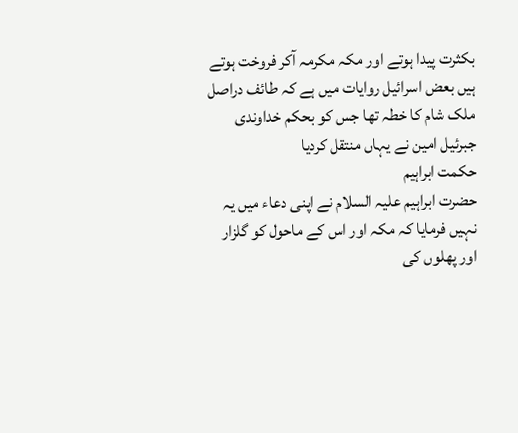بکثرت پیدا ہوتے اور مکہ مکرمہ آکر فروخت ہوتے ہیں بعض اسرائیل روایات میں ہے کہ طائف دراصل ملک شام کا خطہ تھا جس کو بحکم خداوندی جبرئیل امین نے یہاں منتقل کردیا
حکمت ابراہیم
حضرت ابراہیم علیہ السلام نے اپنی دعاء میں یہ نہیں فرمایا کہ مکہ اور اس کے ماحول کو گلزار اور پھلوں کی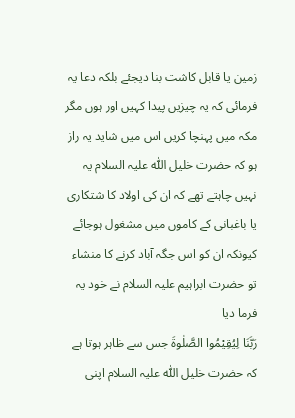زمین یا قابل کاشت بنا دیجئے بلکہ دعا یہ فرمائی کہ یہ چیزیں پیدا کہیں اور ہوں مگر مکہ میں پہنچا کریں اس میں شاید یہ راز ہو کہ حضرت خلیل اللّٰه علیہ السلام یہ نہیں چاہتے تھے کہ ان کی اولاد کا شتکاری یا باغبانی کے کاموں میں مشغول ہوجائے کیونکہ ان کو اس جگہ آباد کرنے کا منشاء تو حضرت ابراہیم علیہ السلام نے خود یہ فرما دیا
رَبَّنَا لِيُقِيْمُوا الصَّلٰوةَ جس سے ظاہر ہوتا ہے کہ حضرت خلیل اللّٰه علیہ السلام اپنی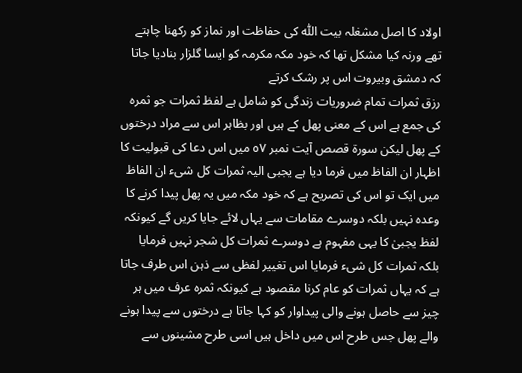اولاد کا اصل مشغلہ بیت اللّٰه کی حفاظت اور نماز کو رکھنا چاہتے تھے ورنہ کیا مشکل تھا کہ خود مکہ مکرمہ کو ایسا گلزار بنادیا جاتا کہ دمشق وبیروت اس پر رشک کرتے
رزق ثمرات تمام ضروریات زندگی کو شامل ہے لفظ ثمرات جو ثمرہ کی جمع ہے اس کے معنی پھل کے ہیں اور بظاہر اس سے مراد درختوں کے پھل لیکن سورة قصص آیت نمبر ٥٧ میں اس دعا کی قبولیت کا اظہار ان الفاظ میں فرما دیا ہے یجبی الیہ ثمرات کل شیء ان الفاظ میں ایک تو اس کی تصریح ہے کہ خود مکہ میں یہ پھل پیدا کرنے کا وعدہ نہیں بلکہ دوسرے مقامات سے یہاں لائے جایا کریں گے کیونکہ لفظ یجبیٰ کا یہی مفہوم ہے دوسرے ثمرات کل شجر نہیں فرمایا بلکہ ثمرات کل شیء فرمایا اس تغییر لفظی سے ذہن اس طرف جاتا ہے کہ یہاں ثمرات کو عام کرنا مقصود ہے کیونکہ ثمرہ عرف میں ہر چیز سے حاصل ہونے والی پیداوار کو کہا جاتا ہے درختوں سے پیدا ہونے والے پھل جس طرح اس میں داخل ہیں اسی طرح مشینوں سے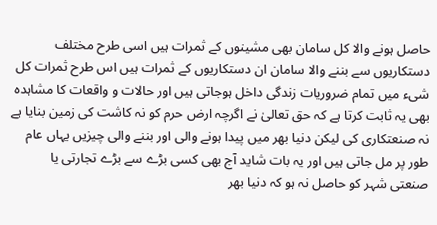حاصل ہونے والا کل سامان بھی مشینوں کے ثمرات ہیں اسی طرح مختلف دستکاریوں سے بننے والا سامان ان دستکاریوں کے ثمرات ہیں اس طرح ثمرات کل شیء میں تمام ضروریات زندگی داخل ہوجاتی ہیں اور حالات و واقعات کا مشاہدہ بھی یہ ثابت کرتا ہے کہ حق تعالیٰ نے اگرچہ ارض حرم کو نہ کاشت کی زمین بنایا ہے نہ صنعتکاری کی لیکن دنیا بھر میں پیدا ہونے والی اور بننے والی چیزیں یہاں عام طور پر مل جاتی ہیں اور یہ بات شاید آج بھی کسی بڑے سے بڑے تجارتی یا صنعتی شہر کو حاصل نہ ہو کہ دنیا بھر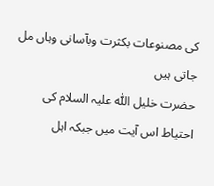کی مصنوعات بکثرت وبآسانی وہاں مل جاتی ہیں
حضرت خلیل اللّٰه علیہ السلام کی احتیاط اس آیت میں جبکہ اہل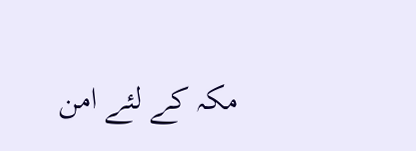مکہ کے لئے امن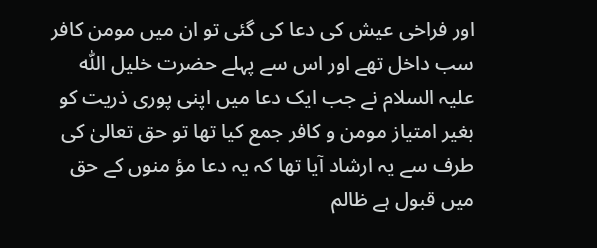اور فراخی عیش کی دعا کی گئی تو ان میں مومن کافر سب داخل تھے اور اس سے پہلے حضرت خلیل اللّٰه علیہ السلام نے جب ایک دعا میں اپنی پوری ذریت کو بغیر امتیاز مومن و کافر جمع کیا تھا تو حق تعالیٰ کی طرف سے یہ ارشاد آیا تھا کہ یہ دعا مؤ منوں کے حق میں قبول ہے ظالم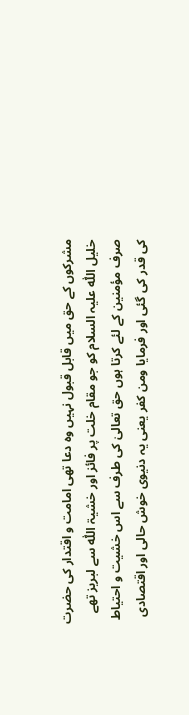مشرکوں کے حق میں قابل قبول نہیں وہ دعا تھی امامت و اقتدار کی حضرت خلیل اللّٰه علیہ السلام کو جو مقام خلت پر فائز اور خشیۃ اللّٰه سے لبریز تھے صرف مؤمنین کے لئے کرتا ہوں حق تعالیٰ کی طرف سے اس خشیت و احتیاط کی قدر کی گئی اور فرمایا ومن کفر یعنی یہ دنیوی خوش حالی اور اقتصادی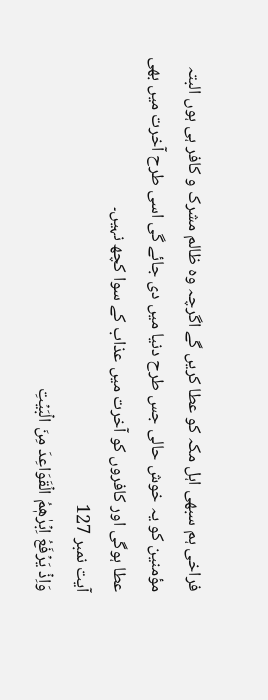فراخی ہم سبھی اہل مکہ کو عطا کریں گے اگرچہ وہ ظالم مشرک و کافر ہی ہوں البتہ مؤمنین کو یہ خوش حالی جس طرح دنیا میں دی جائے گی اسی طرح آخرت میں بھی عطا ہوگی اور کافروں کو آخرت میں عذاب کے سوا کچھ نہیں۔
آیت نمبر 127
وَاِذۡ يَرۡفَعُ اِبۡرٰهٖمُ الۡقَوَاعِدَ مِنَ الۡبَيۡتِ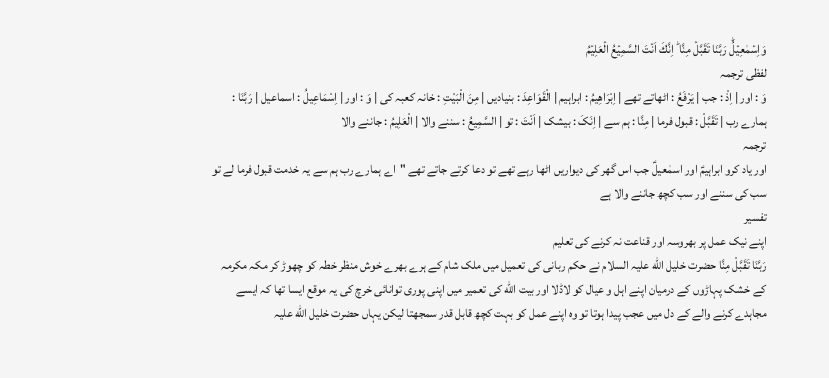وَاِسۡمٰعِيۡلُؕ رَبَّنَا تَقَبَّلۡ مِنَّا ؕ اِنَّكَ اَنۡتَ السَّمِيۡعُ الۡعَلِيۡمُ
لفظی ترجمہ
وَ : اور | اِذْ : جب | يَرْفَعُ : اٹھاتے تھے | اِبْرَاهِيمُ : ابراہیم | الْقَوَاعِدَ : بنیادیں | مِنَ الْبَيْتِ : خانہ کعبہ کی | وَ : اور | اِسْمَاعِيلُ : اسماعیل | رَبَّنَا : ہمارے رب | تَقَبَّلْ : قبول فرما | مِنَّا : ہم سے | اِنَکَ : بیشک | اَنْتَ : تو | السَّمِيعُ : سننے والا | الْعَلِيمُ : جاننے والا
ترجمہ
اور یاد کرو ابراہیمؑ اور اسمٰعیلؑ جب اس گھر کی دیواریں اٹھا رہے تھے تو دعا کرتے جاتے تھے "اے ہمارے رب ہم سے یہ خدمت قبول فرما لے تو سب کی سننے اور سب کچھ جاننے والا ہے
تفسیر
اپنے نیک عمل پر بھروسہ اور قناعت نہ کرنے کی تعلیم
رَبَّنَا تَقَبَّلْ مِنَّا حضرت خلیل اللّٰه علیہ السلام نے حکم ربانی کی تعمیل میں ملک شام کے ہرے بھرے خوش منظر خطہ کو چھوڑ کر مکہ مکرمہ کے خشک پہاڑوں کے درمیان اپنے اہل و عیال کو لاڈلا اور بیت اللّٰه کی تعمیر میں اپنی پوری توانائی خرچ کی یہ موقع ایسا تھا کہ ایسے مجاہدے کرنے والے کے دل میں عجب پیدا ہوتا تو وہ اپنے عمل کو بہت کچھ قابل قدر سمجھتا لیکن یہاں حضرت خلیل اللّٰه علیہ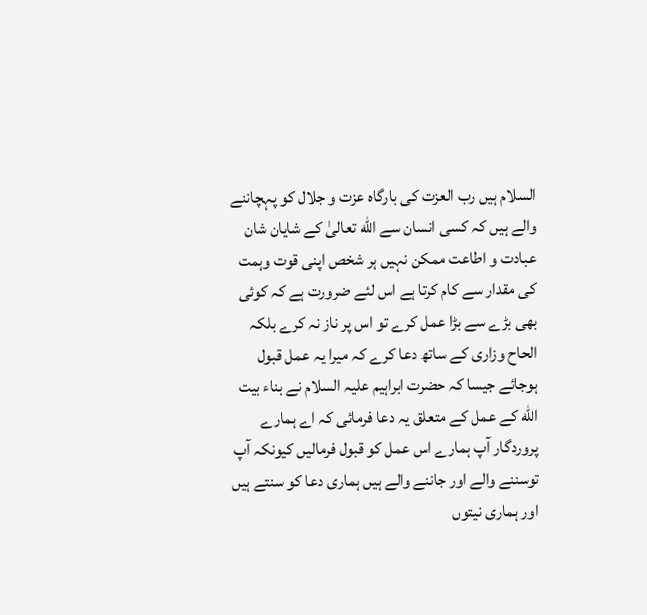السلام ہیں رب العزت کی بارگاہ عزت و جلال کو پہچاننے والے ہیں کہ کسی انسان سے اللّٰه تعالیٰ کے شایان شان عبادت و اطاعت ممکن نہیں ہر شخص اپنی قوت وہمت کی مقدار سے کام کرتا ہے اس لئے ضرورت ہے کہ کوئی بھی بڑے سے بڑا عمل کرے تو اس پر ناز نہ کرے بلکہ الحاح وزاری کے ساتھ دعا کرے کہ میرا یہ عمل قبول ہوجائے جیسا کہ حضرت ابراہیم علیہ السلام نے بناء بیت اللّٰه کے عمل کے متعلق یہ دعا فرمائی کہ اے ہمارے پروردگار آپ ہمارے اس عمل کو قبول فرمالیں کیونکہ آپ توسننے والے اور جاننے والے ہیں ہماری دعا کو سنتے ہیں اور ہماری نیتوں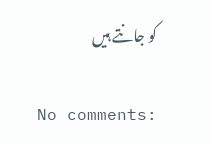کو جانتے ہیں

No comments: